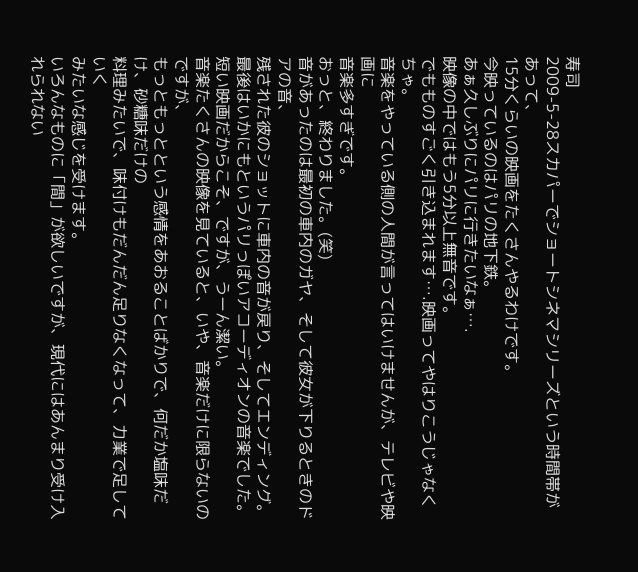寿司
2009-5-28スカパーでショートシネマシリーズという時間帯があって、
15分くらいの映画をたくさんやるわけです。
今映っているのはパリの地下鉄。
あぁ久しぶりにパリに行きたいなぁ….
映像の中ではもう5分以上無音です。
でもものすごく引き込まれます….映画ってやはりこうじゃなくちゃ。
音楽をやっている側の人間が言ってはいけませんが、テレビや映画に
音楽多すぎです。
おっと、終わりました。(笑)
音があったのは最初の車内のガヤ、そして彼女が下りるときのドアの音、
残された彼のショットに車内の音が戻り、そしてエンディング。
最後はいかにもというパリっぽいアコーディオンの音楽でした。
短い映画だからこそ、ですが、うーん潔い。
音楽たくさんの映像を見ていると、いや、音楽だけに限らないのですが、
もっともっとという感情をあおることばかりで、何だか塩味だけ、砂糖味だけの
料理みたいで、味付けもだんだん足りなくなって、力業で足していく
みたいな感じを受けます。
いろんなものに「間」が欲しいですが、現代にはあんまり受け入れられない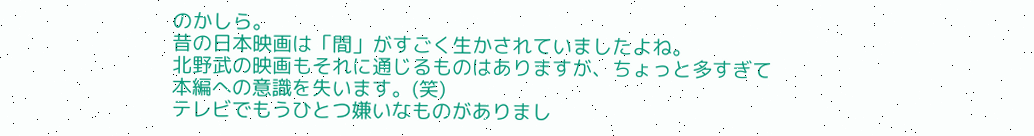のかしら。
昔の日本映画は「間」がすごく生かされていましたよね。
北野武の映画もそれに通じるものはありますが、ちょっと多すぎて
本編への意識を失います。(笑)
テレビでもうひとつ嫌いなものがありまし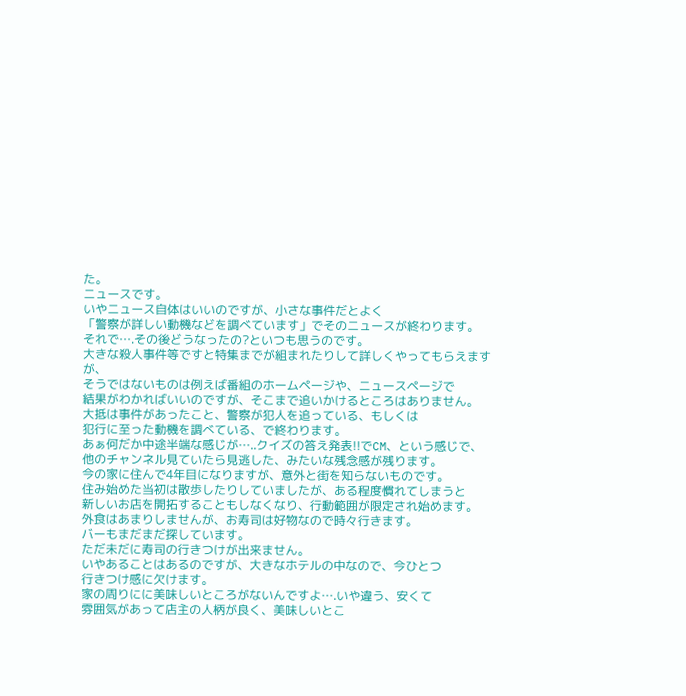た。
ニュースです。
いやニュース自体はいいのですが、小さな事件だとよく
「警察が詳しい動機などを調べています」でそのニュースが終わります。
それで….その後どうなったの?といつも思うのです。
大きな殺人事件等ですと特集までが組まれたりして詳しくやってもらえますが、
そうではないものは例えば番組のホームページや、ニュースページで
結果がわかればいいのですが、そこまで追いかけるところはありません。
大抵は事件があったこと、警察が犯人を追っている、もしくは
犯行に至った動機を調べている、で終わります。
あぁ何だか中途半端な感じが…..クイズの答え発表!!でCM、という感じで、
他のチャンネル見ていたら見逃した、みたいな残念感が残ります。
今の家に住んで4年目になりますが、意外と街を知らないものです。
住み始めた当初は散歩したりしていましたが、ある程度慣れてしまうと
新しいお店を開拓することもしなくなり、行動範囲が限定され始めます。
外食はあまりしませんが、お寿司は好物なので時々行きます。
バーもまだまだ探しています。
ただ未だに寿司の行きつけが出来ません。
いやあることはあるのですが、大きなホテルの中なので、今ひとつ
行きつけ感に欠けます。
家の周りにに美味しいところがないんですよ….いや違う、安くて
雰囲気があって店主の人柄が良く、美味しいとこ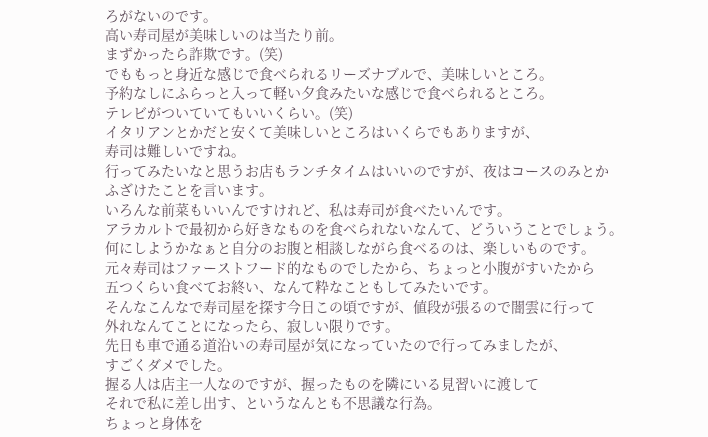ろがないのです。
高い寿司屋が美味しいのは当たり前。
まずかったら詐欺です。(笑)
でももっと身近な感じで食べられるリーズナブルで、美味しいところ。
予約なしにふらっと入って軽い夕食みたいな感じで食べられるところ。
テレビがついていてもいいくらい。(笑)
イタリアンとかだと安くて美味しいところはいくらでもありますが、
寿司は難しいですね。
行ってみたいなと思うお店もランチタイムはいいのですが、夜はコースのみとか
ふざけたことを言います。
いろんな前菜もいいんですけれど、私は寿司が食べたいんです。
アラカルトで最初から好きなものを食べられないなんて、どういうことでしょう。
何にしようかなぁと自分のお腹と相談しながら食べるのは、楽しいものです。
元々寿司はファーストフード的なものでしたから、ちょっと小腹がすいたから
五つくらい食べてお終い、なんて粋なこともしてみたいです。
そんなこんなで寿司屋を探す今日この頃ですが、値段が張るので闇雲に行って
外れなんてことになったら、寂しい限りです。
先日も車で通る道沿いの寿司屋が気になっていたので行ってみましたが、
すごくダメでした。
握る人は店主一人なのですが、握ったものを隣にいる見習いに渡して
それで私に差し出す、というなんとも不思議な行為。
ちょっと身体を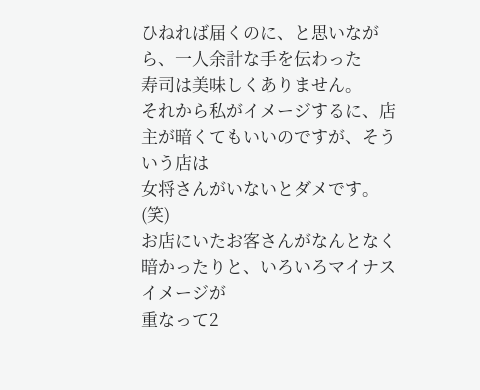ひねれば届くのに、と思いながら、一人余計な手を伝わった
寿司は美味しくありません。
それから私がイメージするに、店主が暗くてもいいのですが、そういう店は
女将さんがいないとダメです。(笑)
お店にいたお客さんがなんとなく暗かったりと、いろいろマイナスイメージが
重なって2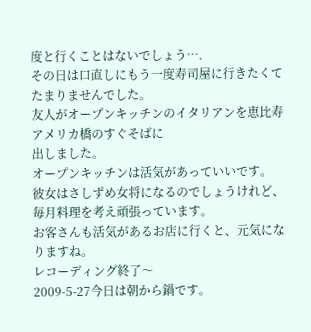度と行くことはないでしょう….
その日は口直しにもう一度寿司屋に行きたくてたまりませんでした。
友人がオープンキッチンのイタリアンを恵比寿アメリカ橋のすぐそばに
出しました。
オープンキッチンは活気があっていいです。
彼女はさしずめ女将になるのでしょうけれど、毎月料理を考え頑張っています。
お客さんも活気があるお店に行くと、元気になりますね。
レコーディング終了〜
2009-5-27今日は朝から鍋です。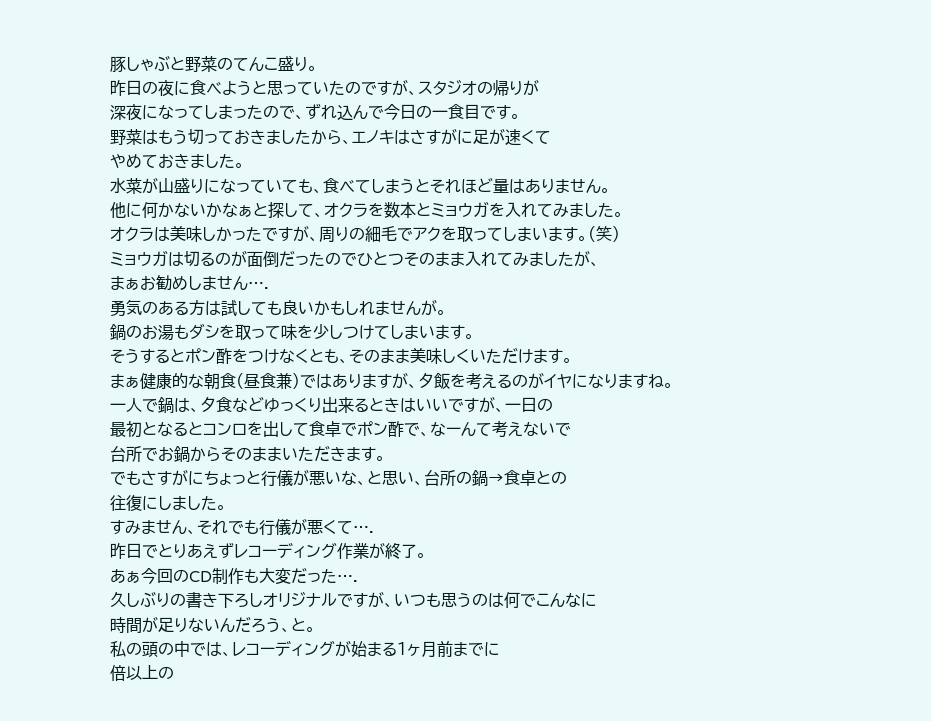豚しゃぶと野菜のてんこ盛り。
昨日の夜に食べようと思っていたのですが、スタジオの帰りが
深夜になってしまったので、ずれ込んで今日の一食目です。
野菜はもう切っておきましたから、エノキはさすがに足が速くて
やめておきました。
水菜が山盛りになっていても、食べてしまうとそれほど量はありません。
他に何かないかなぁと探して、オクラを数本とミョウガを入れてみました。
オクラは美味しかったですが、周りの細毛でアクを取ってしまいます。(笑)
ミョウガは切るのが面倒だったのでひとつそのまま入れてみましたが、
まぁお勧めしません….
勇気のある方は試しても良いかもしれませんが。
鍋のお湯もダシを取って味を少しつけてしまいます。
そうするとポン酢をつけなくとも、そのまま美味しくいただけます。
まぁ健康的な朝食(昼食兼)ではありますが、夕飯を考えるのがイヤになりますね。
一人で鍋は、夕食などゆっくり出来るときはいいですが、一日の
最初となるとコンロを出して食卓でポン酢で、なーんて考えないで
台所でお鍋からそのままいただきます。
でもさすがにちょっと行儀が悪いな、と思い、台所の鍋→食卓との
往復にしました。
すみません、それでも行儀が悪くて….
昨日でとりあえずレコーディング作業が終了。
あぁ今回のCD制作も大変だった….
久しぶりの書き下ろしオリジナルですが、いつも思うのは何でこんなに
時間が足りないんだろう、と。
私の頭の中では、レコーディングが始まる1ヶ月前までに
倍以上の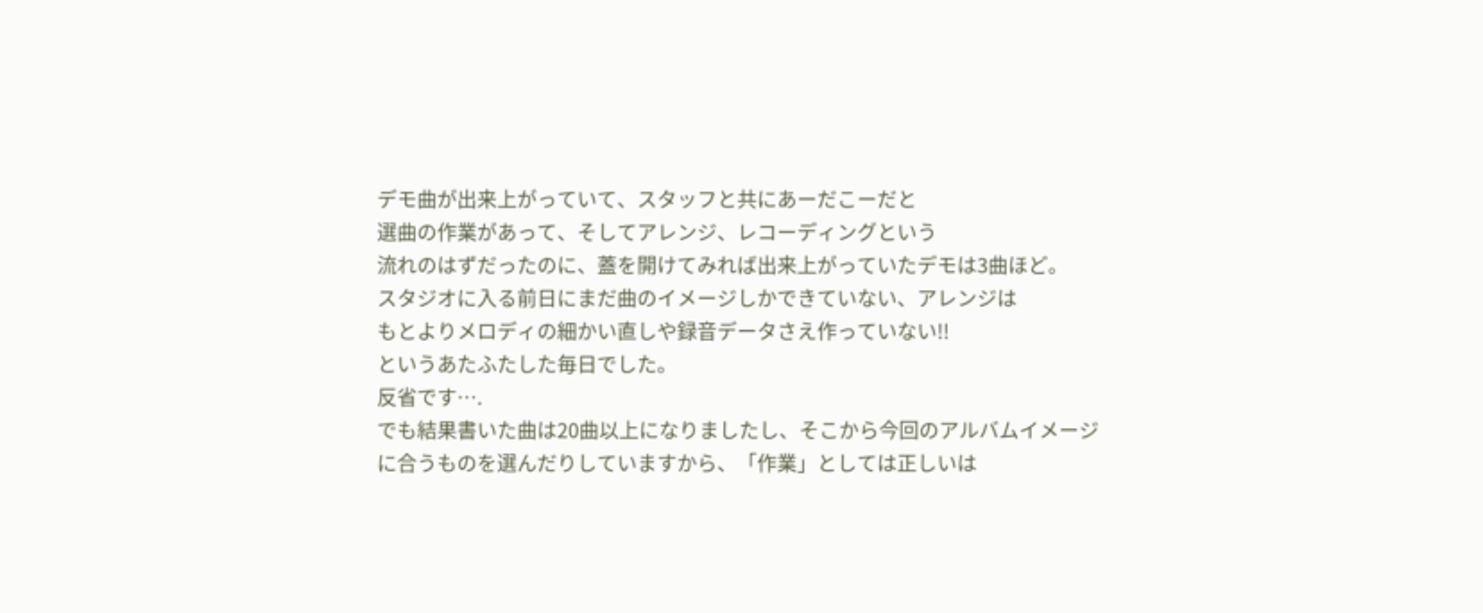デモ曲が出来上がっていて、スタッフと共にあーだこーだと
選曲の作業があって、そしてアレンジ、レコーディングという
流れのはずだったのに、蓋を開けてみれば出来上がっていたデモは3曲ほど。
スタジオに入る前日にまだ曲のイメージしかできていない、アレンジは
もとよりメロディの細かい直しや録音データさえ作っていない!!
というあたふたした毎日でした。
反省です….
でも結果書いた曲は20曲以上になりましたし、そこから今回のアルバムイメージ
に合うものを選んだりしていますから、「作業」としては正しいは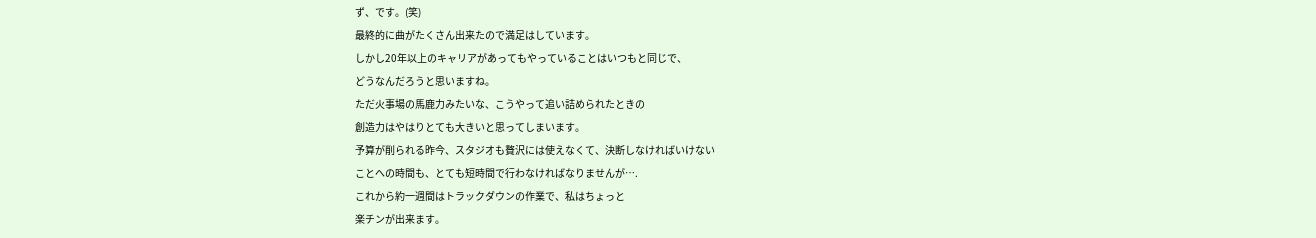ず、です。(笑)
最終的に曲がたくさん出来たので満足はしています。
しかし20年以上のキャリアがあってもやっていることはいつもと同じで、
どうなんだろうと思いますね。
ただ火事場の馬鹿力みたいな、こうやって追い詰められたときの
創造力はやはりとても大きいと思ってしまいます。
予算が削られる昨今、スタジオも贅沢には使えなくて、決断しなければいけない
ことへの時間も、とても短時間で行わなければなりませんが….
これから約一週間はトラックダウンの作業で、私はちょっと
楽チンが出来ます。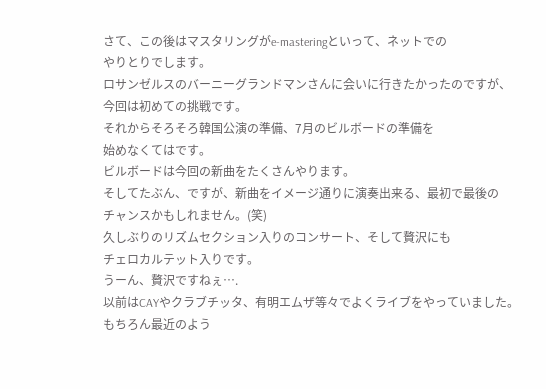さて、この後はマスタリングがe-masteringといって、ネットでの
やりとりでします。
ロサンゼルスのバーニーグランドマンさんに会いに行きたかったのですが、
今回は初めての挑戦です。
それからそろそろ韓国公演の準備、7月のビルボードの準備を
始めなくてはです。
ビルボードは今回の新曲をたくさんやります。
そしてたぶん、ですが、新曲をイメージ通りに演奏出来る、最初で最後の
チャンスかもしれません。(笑)
久しぶりのリズムセクション入りのコンサート、そして贅沢にも
チェロカルテット入りです。
うーん、贅沢ですねぇ….
以前はCAYやクラブチッタ、有明エムザ等々でよくライブをやっていました。
もちろん最近のよう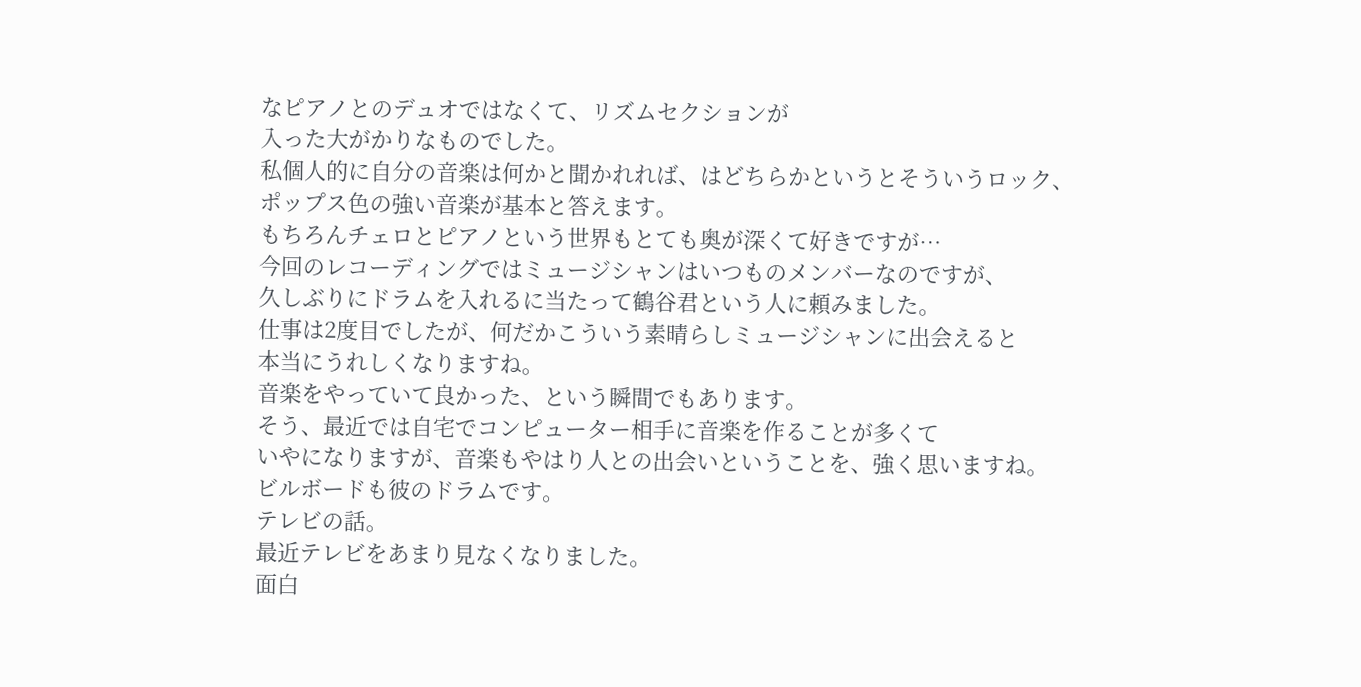なピアノとのデュオではなくて、リズムセクションが
入った大がかりなものでした。
私個人的に自分の音楽は何かと聞かれれば、はどちらかというとそういうロック、
ポップス色の強い音楽が基本と答えます。
もちろんチェロとピアノという世界もとても奥が深くて好きですが…
今回のレコーディングではミュージシャンはいつものメンバーなのですが、
久しぶりにドラムを入れるに当たって鶴谷君という人に頼みました。
仕事は2度目でしたが、何だかこういう素晴らしミュージシャンに出会えると
本当にうれしくなりますね。
音楽をやっていて良かった、という瞬間でもあります。
そう、最近では自宅でコンピューター相手に音楽を作ることが多くて
いやになりますが、音楽もやはり人との出会いということを、強く思いますね。
ビルボードも彼のドラムです。
テレビの話。
最近テレビをあまり見なくなりました。
面白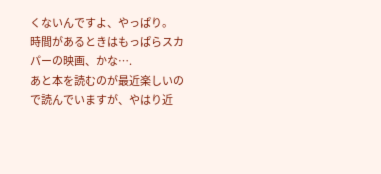くないんですよ、やっぱり。
時間があるときはもっぱらスカパーの映画、かな….
あと本を読むのが最近楽しいので読んでいますが、やはり近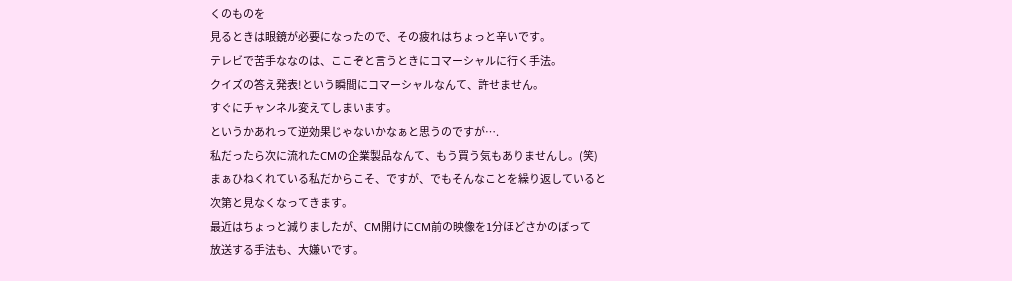くのものを
見るときは眼鏡が必要になったので、その疲れはちょっと辛いです。
テレビで苦手ななのは、ここぞと言うときにコマーシャルに行く手法。
クイズの答え発表!という瞬間にコマーシャルなんて、許せません。
すぐにチャンネル変えてしまいます。
というかあれって逆効果じゃないかなぁと思うのですが….
私だったら次に流れたCMの企業製品なんて、もう買う気もありませんし。(笑)
まぁひねくれている私だからこそ、ですが、でもそんなことを繰り返していると
次第と見なくなってきます。
最近はちょっと減りましたが、CM開けにCM前の映像を1分ほどさかのぼって
放送する手法も、大嫌いです。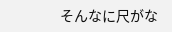そんなに尺がな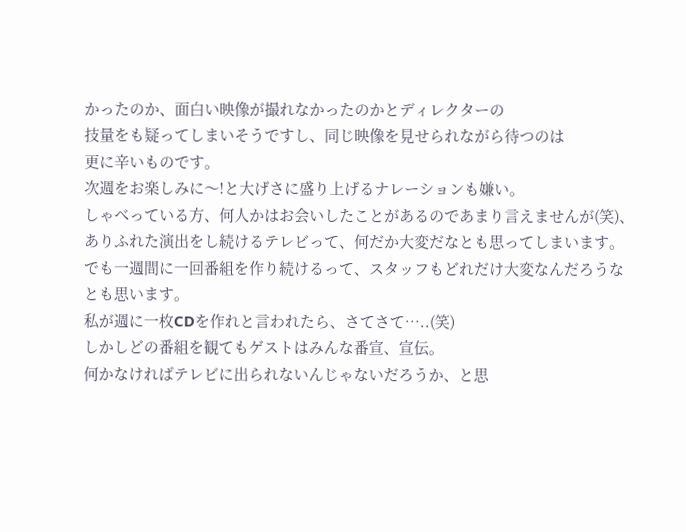かったのか、面白い映像が撮れなかったのかとディレクターの
技量をも疑ってしまいそうですし、同じ映像を見せられながら待つのは
更に辛いものです。
次週をお楽しみに〜!と大げさに盛り上げるナレーションも嫌い。
しゃべっている方、何人かはお会いしたことがあるのであまり言えませんが(笑)、
ありふれた演出をし続けるテレビって、何だか大変だなとも思ってしまいます。
でも一週間に一回番組を作り続けるって、スタッフもどれだけ大変なんだろうな
とも思います。
私が週に一枚CDを作れと言われたら、さてさて…..(笑)
しかしどの番組を観てもゲストはみんな番宣、宣伝。
何かなければテレビに出られないんじゃないだろうか、と思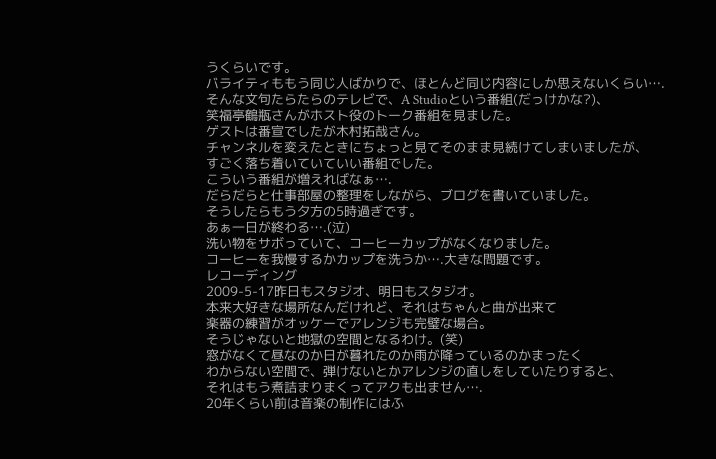うくらいです。
バライティももう同じ人ばかりで、ほとんど同じ内容にしか思えないくらい….
そんな文句たらたらのテレビで、A Studioという番組(だっけかな?)、
笑福亭鶴瓶さんがホスト役のトーク番組を見ました。
ゲストは番宣でしたが木村拓哉さん。
チャンネルを変えたときにちょっと見てそのまま見続けてしまいましたが、
すごく落ち着いていていい番組でした。
こういう番組が増えればなぁ….
だらだらと仕事部屋の整理をしながら、ブログを書いていました。
そうしたらもう夕方の5時過ぎです。
あぁ一日が終わる….(泣)
洗い物をサボっていて、コーヒーカップがなくなりました。
コーヒーを我慢するかカップを洗うか….大きな問題です。
レコーディング
2009-5-17昨日もスタジオ、明日もスタジオ。
本来大好きな場所なんだけれど、それはちゃんと曲が出来て
楽器の練習がオッケーでアレンジも完璧な場合。
そうじゃないと地獄の空間となるわけ。(笑)
窓がなくて昼なのか日が暮れたのか雨が降っているのかまったく
わからない空間で、弾けないとかアレンジの直しをしていたりすると、
それはもう煮詰まりまくってアクも出ません….
20年くらい前は音楽の制作にはふ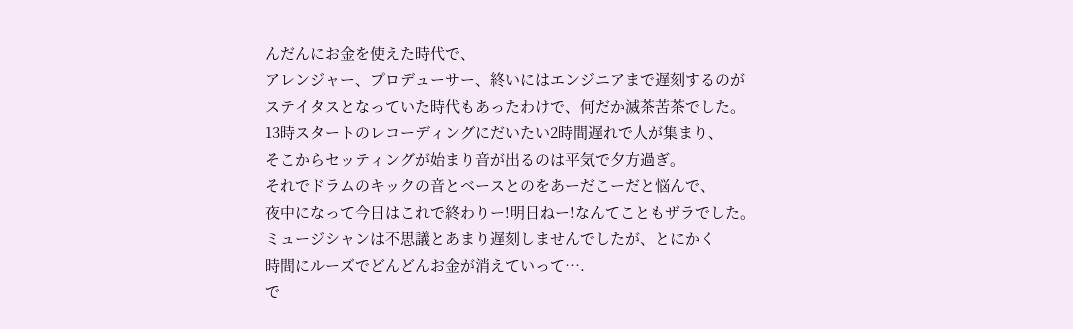んだんにお金を使えた時代で、
アレンジャー、プロデューサー、終いにはエンジニアまで遅刻するのが
ステイタスとなっていた時代もあったわけで、何だか滅茶苦茶でした。
13時スタートのレコーディングにだいたい2時間遅れで人が集まり、
そこからセッティングが始まり音が出るのは平気で夕方過ぎ。
それでドラムのキックの音とベースとのをあーだこーだと悩んで、
夜中になって今日はこれで終わりー!明日ねー!なんてこともザラでした。
ミュージシャンは不思議とあまり遅刻しませんでしたが、とにかく
時間にルーズでどんどんお金が消えていって….
で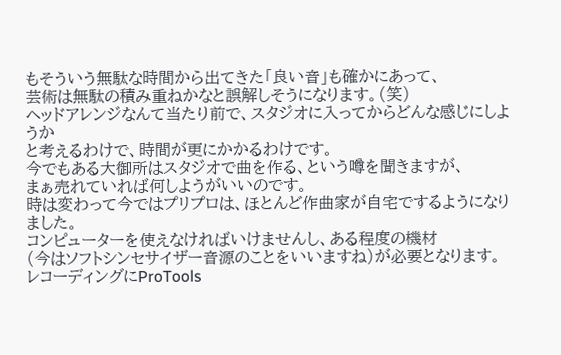もそういう無駄な時間から出てきた「良い音」も確かにあって、
芸術は無駄の積み重ねかなと誤解しそうになります。(笑)
ヘッドアレンジなんて当たり前で、スタジオに入ってからどんな感じにしようか
と考えるわけで、時間が更にかかるわけです。
今でもある大御所はスタジオで曲を作る、という噂を聞きますが、
まぁ売れていれば何しようがいいのです。
時は変わって今ではプリプロは、ほとんど作曲家が自宅でするようになりました。
コンピューターを使えなければいけませんし、ある程度の機材
(今はソフトシンセサイザー音源のことをいいますね)が必要となります。
レコーディングにProTools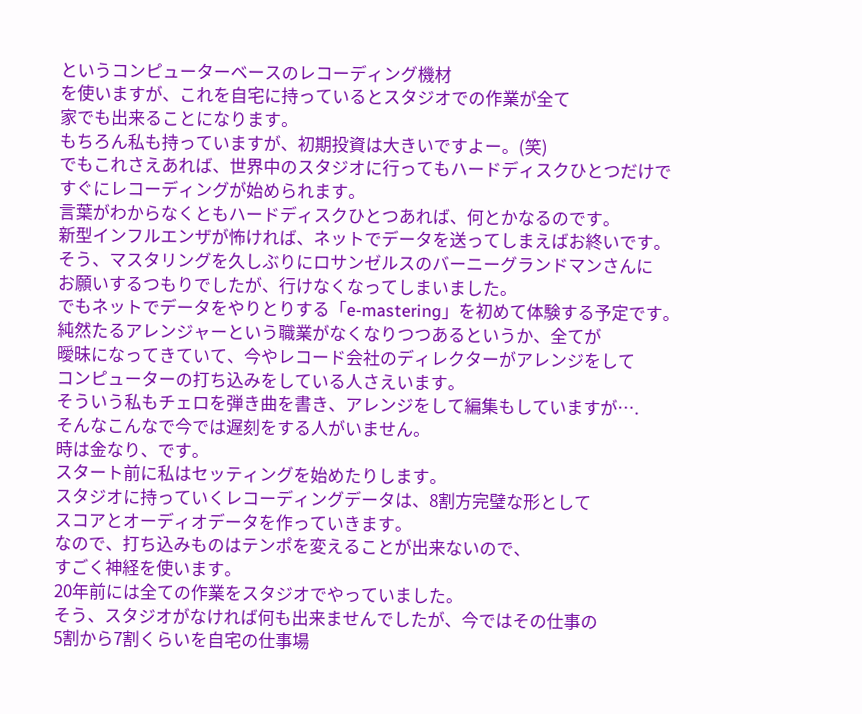というコンピューターベースのレコーディング機材
を使いますが、これを自宅に持っているとスタジオでの作業が全て
家でも出来ることになります。
もちろん私も持っていますが、初期投資は大きいですよー。(笑)
でもこれさえあれば、世界中のスタジオに行ってもハードディスクひとつだけで
すぐにレコーディングが始められます。
言葉がわからなくともハードディスクひとつあれば、何とかなるのです。
新型インフルエンザが怖ければ、ネットでデータを送ってしまえばお終いです。
そう、マスタリングを久しぶりにロサンゼルスのバーニーグランドマンさんに
お願いするつもりでしたが、行けなくなってしまいました。
でもネットでデータをやりとりする「e-mastering」を初めて体験する予定です。
純然たるアレンジャーという職業がなくなりつつあるというか、全てが
曖昧になってきていて、今やレコード会社のディレクターがアレンジをして
コンピューターの打ち込みをしている人さえいます。
そういう私もチェロを弾き曲を書き、アレンジをして編集もしていますが….
そんなこんなで今では遅刻をする人がいません。
時は金なり、です。
スタート前に私はセッティングを始めたりします。
スタジオに持っていくレコーディングデータは、8割方完璧な形として
スコアとオーディオデータを作っていきます。
なので、打ち込みものはテンポを変えることが出来ないので、
すごく神経を使います。
20年前には全ての作業をスタジオでやっていました。
そう、スタジオがなければ何も出来ませんでしたが、今ではその仕事の
5割から7割くらいを自宅の仕事場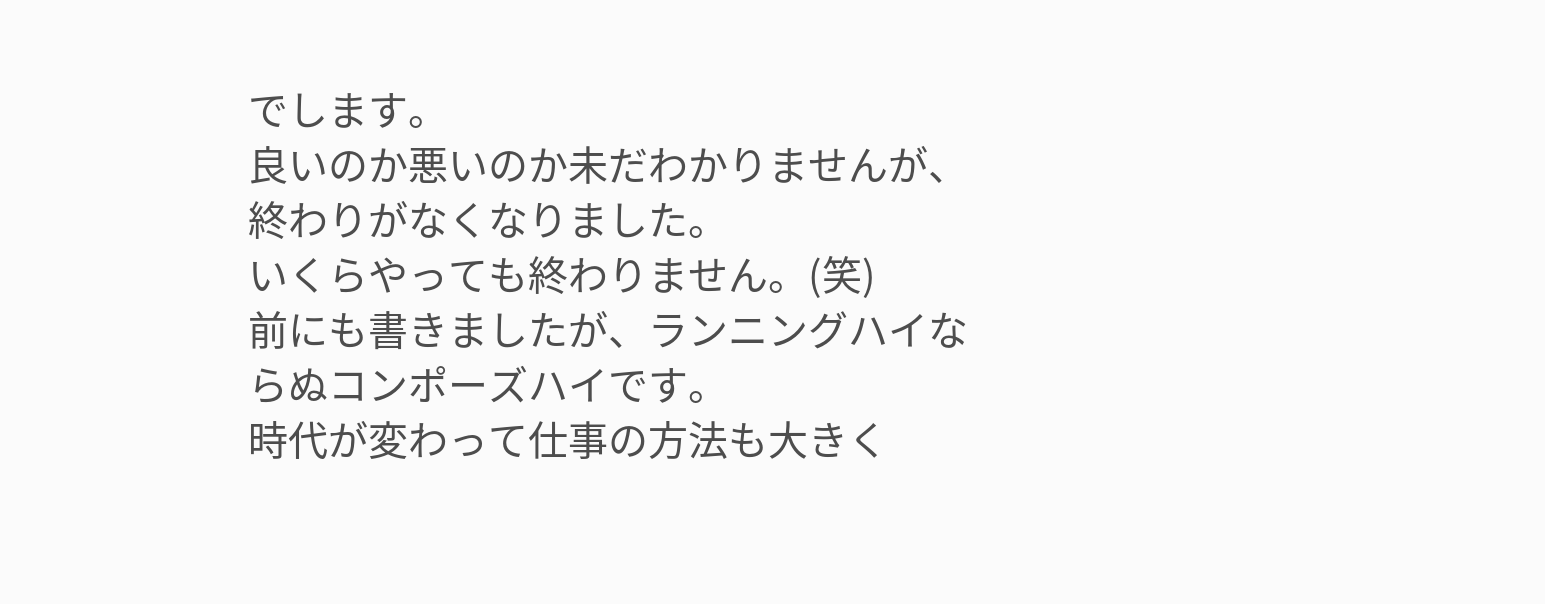でします。
良いのか悪いのか未だわかりませんが、終わりがなくなりました。
いくらやっても終わりません。(笑)
前にも書きましたが、ランニングハイならぬコンポーズハイです。
時代が変わって仕事の方法も大きく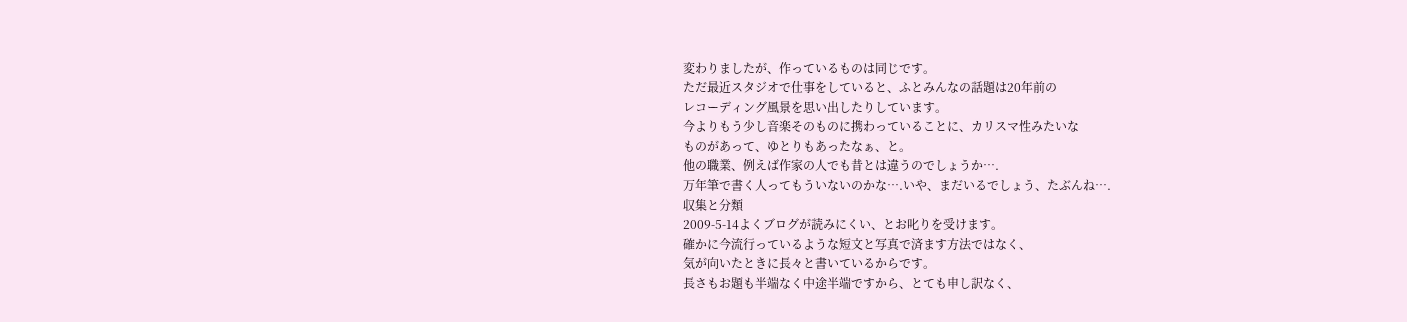変わりましたが、作っているものは同じです。
ただ最近スタジオで仕事をしていると、ふとみんなの話題は20年前の
レコーディング風景を思い出したりしています。
今よりもう少し音楽そのものに携わっていることに、カリスマ性みたいな
ものがあって、ゆとりもあったなぁ、と。
他の職業、例えば作家の人でも昔とは違うのでしょうか….
万年筆で書く人ってもういないのかな….いや、まだいるでしょう、たぶんね….
収集と分類
2009-5-14よくブログが読みにくい、とお叱りを受けます。
確かに今流行っているような短文と写真で済ます方法ではなく、
気が向いたときに長々と書いているからです。
長さもお題も半端なく中途半端ですから、とても申し訳なく、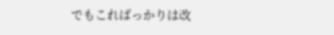でもこればっかりは改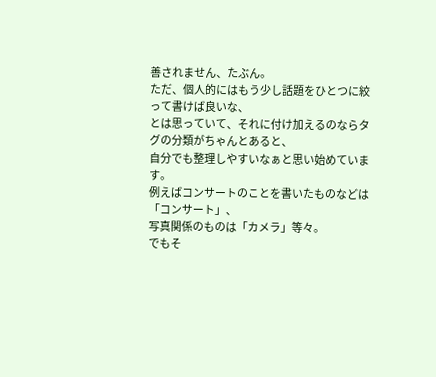善されません、たぶん。
ただ、個人的にはもう少し話題をひとつに絞って書けば良いな、
とは思っていて、それに付け加えるのならタグの分類がちゃんとあると、
自分でも整理しやすいなぁと思い始めています。
例えばコンサートのことを書いたものなどは「コンサート」、
写真関係のものは「カメラ」等々。
でもそ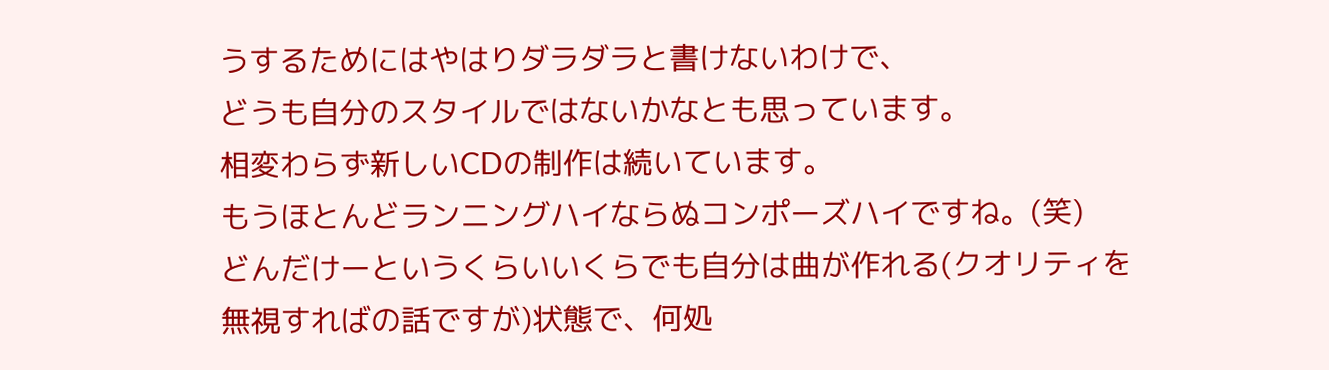うするためにはやはりダラダラと書けないわけで、
どうも自分のスタイルではないかなとも思っています。
相変わらず新しいCDの制作は続いています。
もうほとんどランニングハイならぬコンポーズハイですね。(笑)
どんだけーというくらいいくらでも自分は曲が作れる(クオリティを
無視すればの話ですが)状態で、何処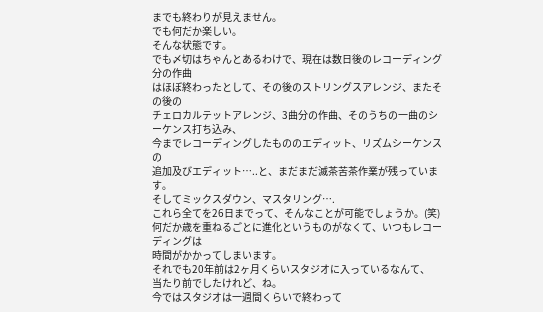までも終わりが見えません。
でも何だか楽しい。
そんな状態です。
でも〆切はちゃんとあるわけで、現在は数日後のレコーディング分の作曲
はほぼ終わったとして、その後のストリングスアレンジ、またその後の
チェロカルテットアレンジ、3曲分の作曲、そのうちの一曲のシーケンス打ち込み、
今までレコーディングしたもののエディット、リズムシーケンスの
追加及びエディット…..と、まだまだ滅茶苦茶作業が残っています。
そしてミックスダウン、マスタリング….
これら全てを26日までって、そんなことが可能でしょうか。(笑)
何だか歳を重ねるごとに進化というものがなくて、いつもレコーディングは
時間がかかってしまいます。
それでも20年前は2ヶ月くらいスタジオに入っているなんて、
当たり前でしたけれど、ね。
今ではスタジオは一週間くらいで終わって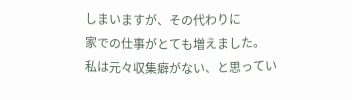しまいますが、その代わりに
家での仕事がとても増えました。
私は元々収集癖がない、と思ってい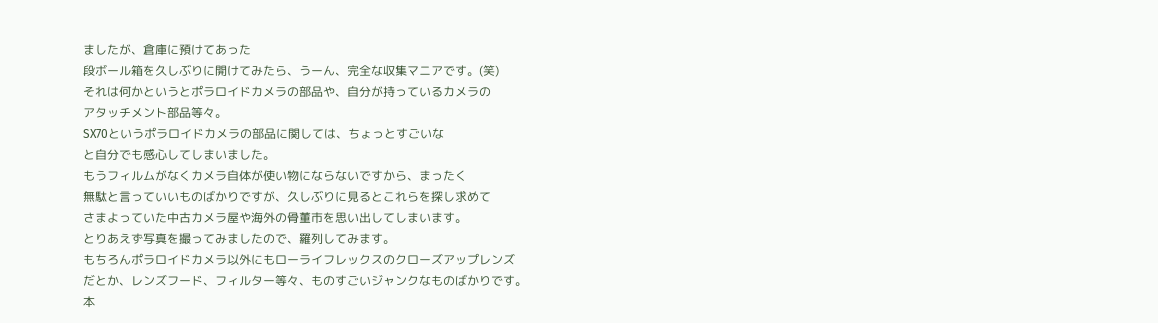ましたが、倉庫に預けてあった
段ボール箱を久しぶりに開けてみたら、うーん、完全な収集マニアです。(笑)
それは何かというとポラロイドカメラの部品や、自分が持っているカメラの
アタッチメント部品等々。
SX70というポラロイドカメラの部品に関しては、ちょっとすごいな
と自分でも感心してしまいました。
もうフィルムがなくカメラ自体が使い物にならないですから、まったく
無駄と言っていいものばかりですが、久しぶりに見るとこれらを探し求めて
さまよっていた中古カメラ屋や海外の骨董市を思い出してしまいます。
とりあえず写真を撮ってみましたので、羅列してみます。
もちろんポラロイドカメラ以外にもローライフレックスのクローズアップレンズ
だとか、レンズフード、フィルター等々、ものすごいジャンクなものばかりです。
本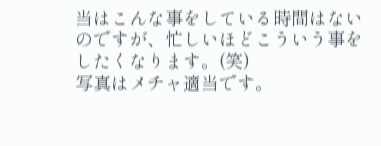当はこんな事をしている時間はないのですが、忙しいほどこういう事をしたくなります。(笑)
写真はメチャ適当です。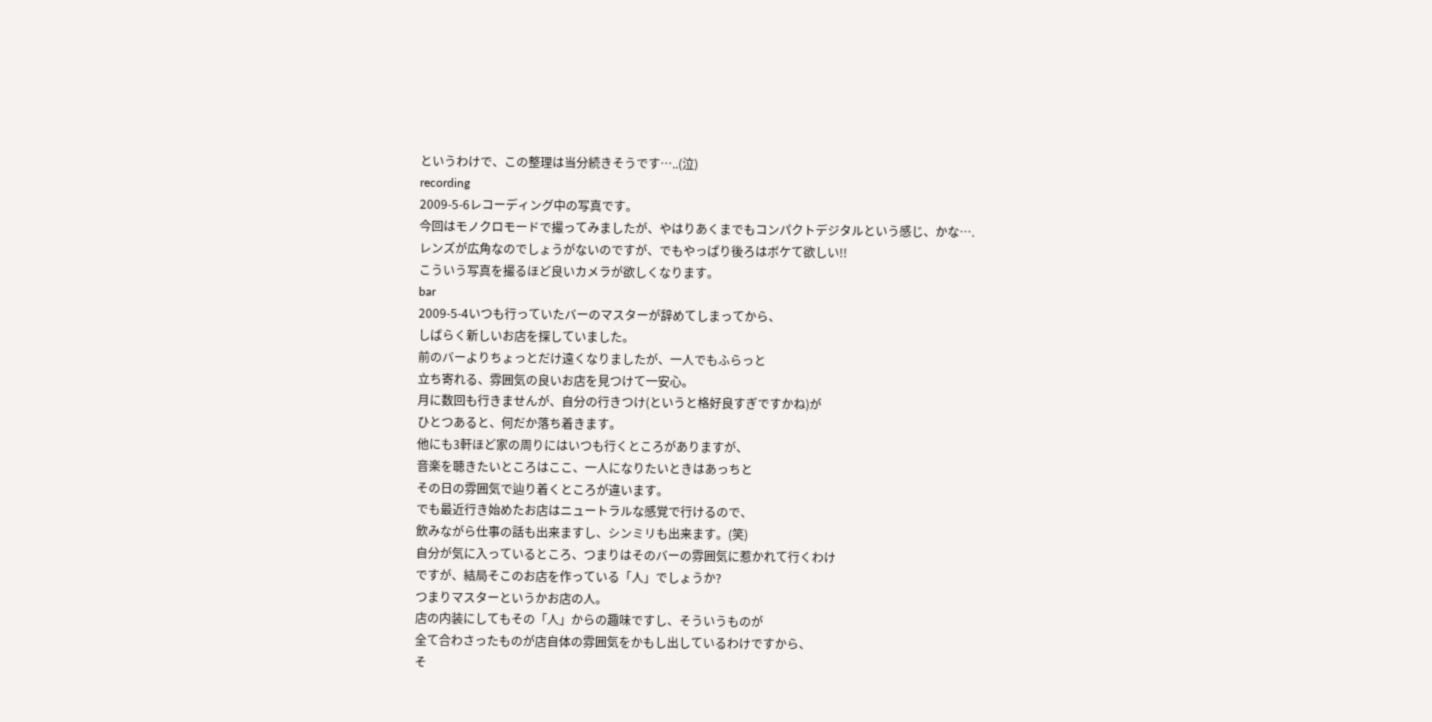というわけで、この整理は当分続きそうです…..(泣)
recording
2009-5-6レコーディング中の写真です。
今回はモノクロモードで撮ってみましたが、やはりあくまでもコンパクトデジタルという感じ、かな….
レンズが広角なのでしょうがないのですが、でもやっぱり後ろはボケて欲しい!!
こういう写真を撮るほど良いカメラが欲しくなります。
bar
2009-5-4いつも行っていたバーのマスターが辞めてしまってから、
しばらく新しいお店を探していました。
前のバーよりちょっとだけ遠くなりましたが、一人でもふらっと
立ち寄れる、雰囲気の良いお店を見つけて一安心。
月に数回も行きませんが、自分の行きつけ(というと格好良すぎですかね)が
ひとつあると、何だか落ち着きます。
他にも3軒ほど家の周りにはいつも行くところがありますが、
音楽を聴きたいところはここ、一人になりたいときはあっちと
その日の雰囲気で辿り着くところが違います。
でも最近行き始めたお店はニュートラルな感覚で行けるので、
飲みながら仕事の話も出来ますし、シンミリも出来ます。(笑)
自分が気に入っているところ、つまりはそのバーの雰囲気に惹かれて行くわけ
ですが、結局そこのお店を作っている「人」でしょうか?
つまりマスターというかお店の人。
店の内装にしてもその「人」からの趣味ですし、そういうものが
全て合わさったものが店自体の雰囲気をかもし出しているわけですから、
そ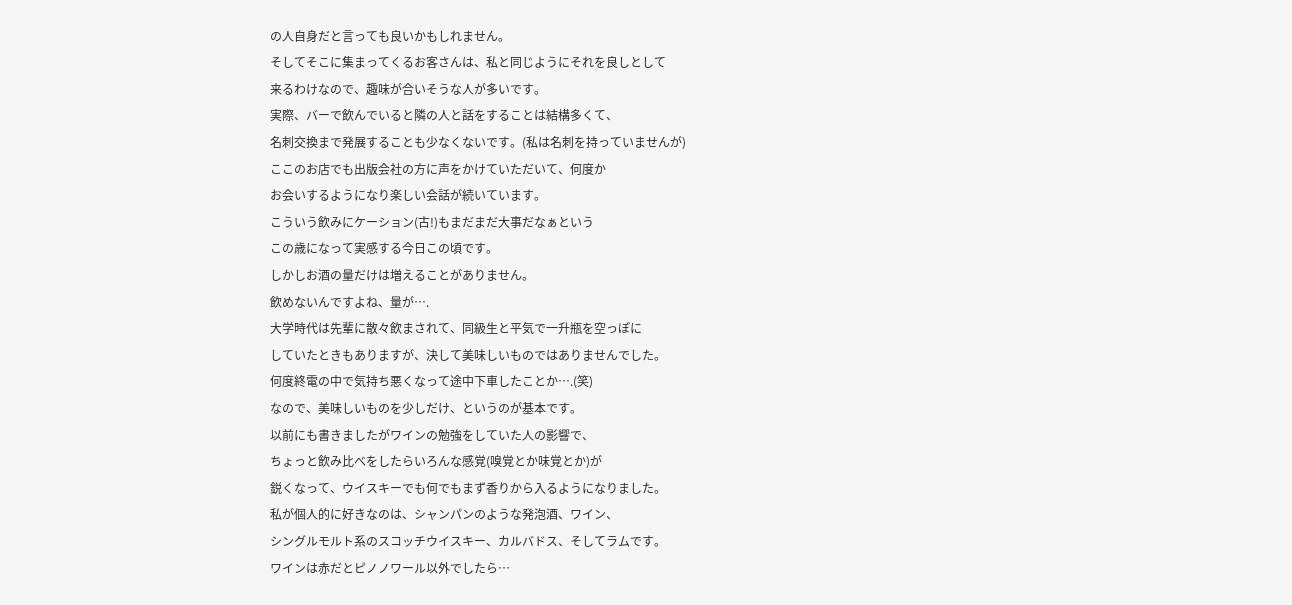の人自身だと言っても良いかもしれません。
そしてそこに集まってくるお客さんは、私と同じようにそれを良しとして
来るわけなので、趣味が合いそうな人が多いです。
実際、バーで飲んでいると隣の人と話をすることは結構多くて、
名刺交換まで発展することも少なくないです。(私は名刺を持っていませんが)
ここのお店でも出版会社の方に声をかけていただいて、何度か
お会いするようになり楽しい会話が続いています。
こういう飲みにケーション(古!)もまだまだ大事だなぁという
この歳になって実感する今日この頃です。
しかしお酒の量だけは増えることがありません。
飲めないんですよね、量が….
大学時代は先輩に散々飲まされて、同級生と平気で一升瓶を空っぽに
していたときもありますが、決して美味しいものではありませんでした。
何度終電の中で気持ち悪くなって途中下車したことか….(笑)
なので、美味しいものを少しだけ、というのが基本です。
以前にも書きましたがワインの勉強をしていた人の影響で、
ちょっと飲み比べをしたらいろんな感覚(嗅覚とか味覚とか)が
鋭くなって、ウイスキーでも何でもまず香りから入るようになりました。
私が個人的に好きなのは、シャンパンのような発泡酒、ワイン、
シングルモルト系のスコッチウイスキー、カルバドス、そしてラムです。
ワインは赤だとピノノワール以外でしたら…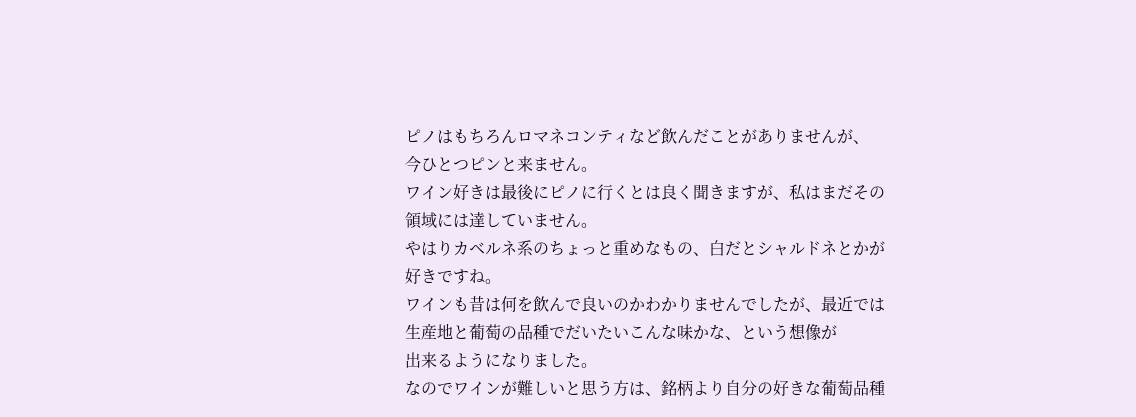ピノはもちろんロマネコンティなど飲んだことがありませんが、
今ひとつピンと来ません。
ワイン好きは最後にピノに行くとは良く聞きますが、私はまだその
領域には達していません。
やはりカベルネ系のちょっと重めなもの、白だとシャルドネとかが
好きですね。
ワインも昔は何を飲んで良いのかわかりませんでしたが、最近では
生産地と葡萄の品種でだいたいこんな味かな、という想像が
出来るようになりました。
なのでワインが難しいと思う方は、銘柄より自分の好きな葡萄品種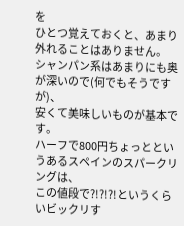を
ひとつ覚えておくと、あまり外れることはありません。
シャンパン系はあまりにも奥が深いので(何でもそうですが)、
安くて美味しいものが基本です。
ハーフで800円ちょっとというあるスペインのスパークリングは、
この値段で?!?!?!というくらいビックリす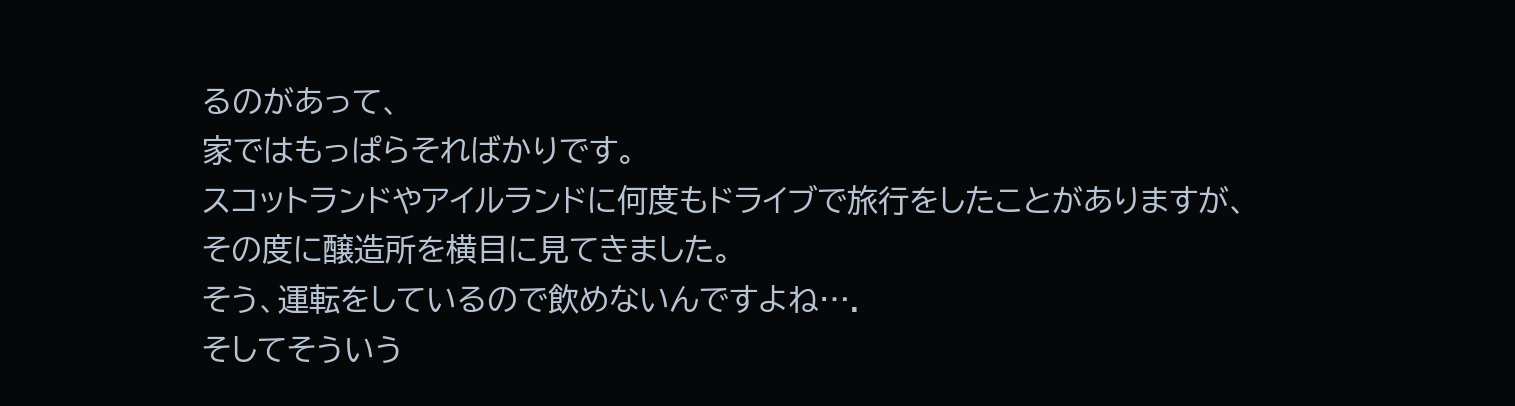るのがあって、
家ではもっぱらそればかりです。
スコットランドやアイルランドに何度もドライブで旅行をしたことがありますが、
その度に醸造所を横目に見てきました。
そう、運転をしているので飲めないんですよね….
そしてそういう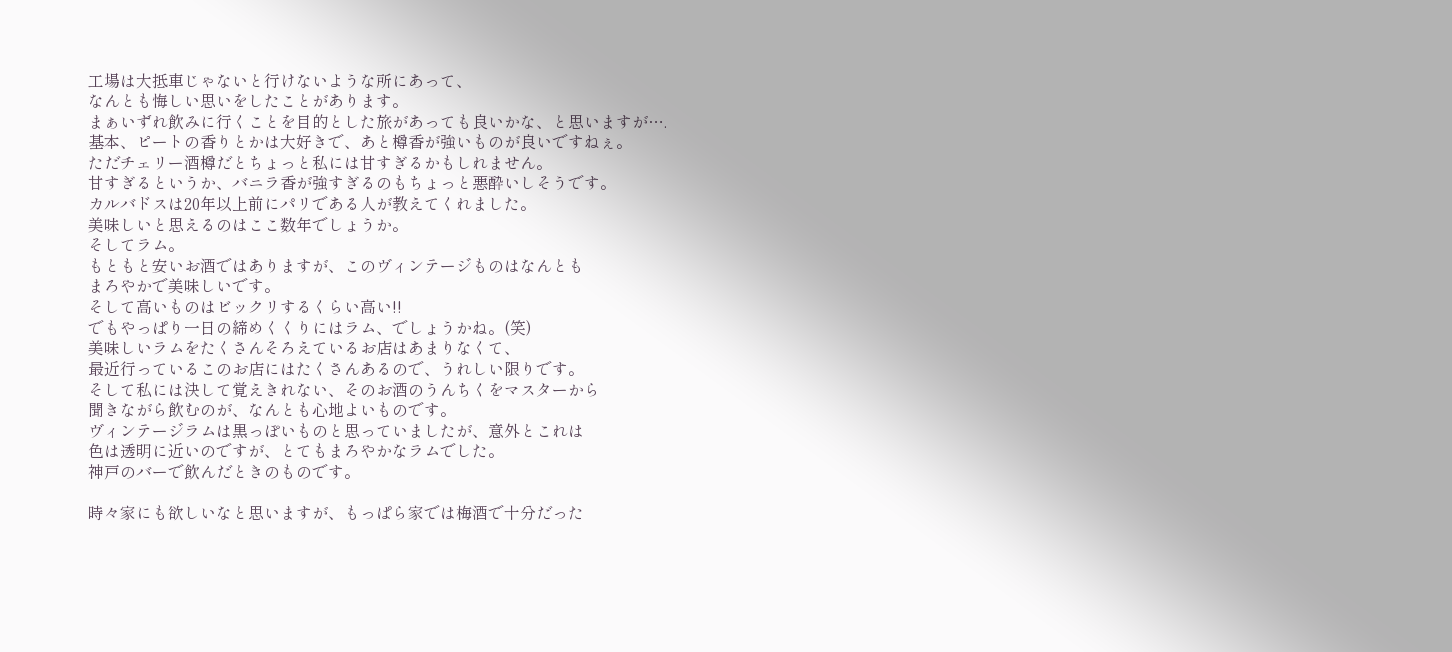工場は大抵車じゃないと行けないような所にあって、
なんとも悔しい思いをしたことがあります。
まぁいずれ飲みに行くことを目的とした旅があっても良いかな、と思いますが….
基本、ピートの香りとかは大好きで、あと樽香が強いものが良いですねぇ。
ただチェリー酒樽だとちょっと私には甘すぎるかもしれません。
甘すぎるというか、バニラ香が強すぎるのもちょっと悪酔いしそうです。
カルバドスは20年以上前にパリである人が教えてくれました。
美味しいと思えるのはここ数年でしょうか。
そしてラム。
もともと安いお酒ではありますが、このヴィンテージものはなんとも
まろやかで美味しいです。
そして高いものはビックリするくらい高い!!
でもやっぱり一日の締めくくりにはラム、でしょうかね。(笑)
美味しいラムをたくさんそろえているお店はあまりなくて、
最近行っているこのお店にはたくさんあるので、うれしい限りです。
そして私には決して覚えきれない、そのお酒のうんちくをマスターから
聞きながら飲むのが、なんとも心地よいものです。
ヴィンテージラムは黒っぽいものと思っていましたが、意外とこれは
色は透明に近いのですが、とてもまろやかなラムでした。
神戸のバーで飲んだときのものです。

時々家にも欲しいなと思いますが、もっぱら家では梅酒で十分だった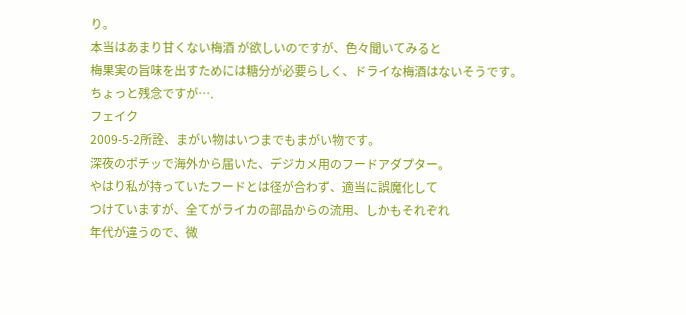り。
本当はあまり甘くない梅酒 が欲しいのですが、色々聞いてみると
梅果実の旨味を出すためには糖分が必要らしく、ドライな梅酒はないそうです。
ちょっと残念ですが….
フェイク
2009-5-2所詮、まがい物はいつまでもまがい物です。
深夜のポチッで海外から届いた、デジカメ用のフードアダプター。
やはり私が持っていたフードとは径が合わず、適当に誤魔化して
つけていますが、全てがライカの部品からの流用、しかもそれぞれ
年代が違うので、微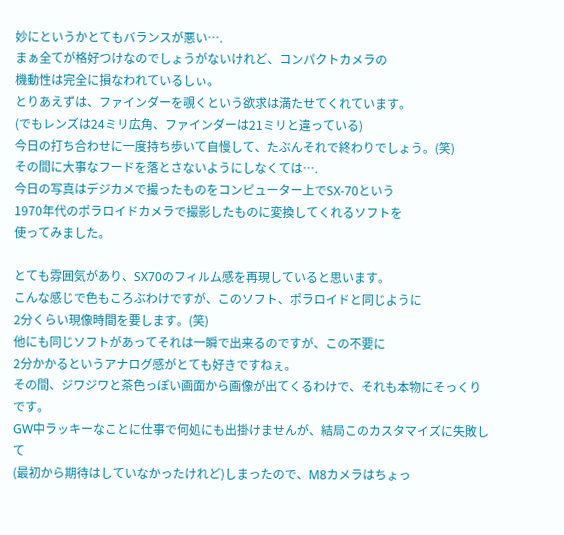妙にというかとてもバランスが悪い….
まぁ全てが格好つけなのでしょうがないけれど、コンパクトカメラの
機動性は完全に損なわれているしぃ。
とりあえずは、ファインダーを覗くという欲求は満たせてくれています。
(でもレンズは24ミリ広角、ファインダーは21ミリと違っている)
今日の打ち合わせに一度持ち歩いて自慢して、たぶんそれで終わりでしょう。(笑)
その間に大事なフードを落とさないようにしなくては….
今日の写真はデジカメで撮ったものをコンピューター上でSX-70という
1970年代のポラロイドカメラで撮影したものに変換してくれるソフトを
使ってみました。

とても雰囲気があり、SX70のフィルム感を再現していると思います。
こんな感じで色もころぶわけですが、このソフト、ポラロイドと同じように
2分くらい現像時間を要します。(笑)
他にも同じソフトがあってそれは一瞬で出来るのですが、この不要に
2分かかるというアナログ感がとても好きですねぇ。
その間、ジワジワと茶色っぽい画面から画像が出てくるわけで、それも本物にそっくりです。
GW中ラッキーなことに仕事で何処にも出掛けませんが、結局このカスタマイズに失敗して
(最初から期待はしていなかったけれど)しまったので、M8カメラはちょっ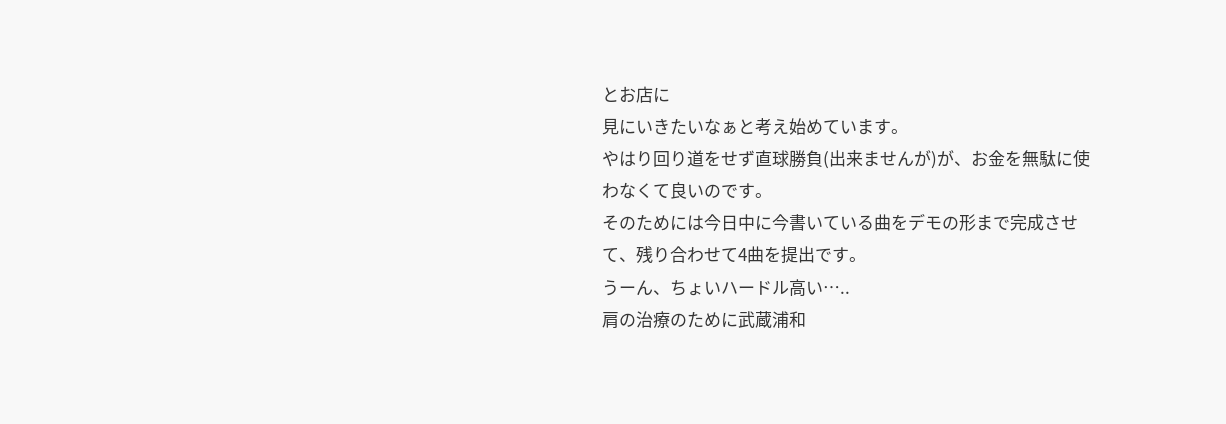とお店に
見にいきたいなぁと考え始めています。
やはり回り道をせず直球勝負(出来ませんが)が、お金を無駄に使わなくて良いのです。
そのためには今日中に今書いている曲をデモの形まで完成させて、残り合わせて4曲を提出です。
うーん、ちょいハードル高い…..
肩の治療のために武蔵浦和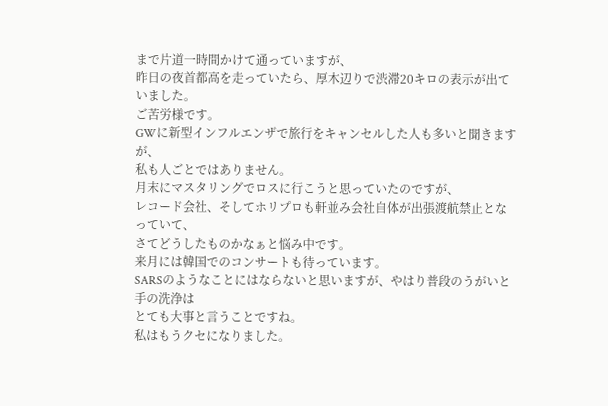まで片道一時間かけて通っていますが、
昨日の夜首都高を走っていたら、厚木辺りで渋滞20キロの表示が出ていました。
ご苦労様です。
GWに新型インフルエンザで旅行をキャンセルした人も多いと聞きますが、
私も人ごとではありません。
月末にマスタリングでロスに行こうと思っていたのですが、
レコード会社、そしてホリプロも軒並み会社自体が出張渡航禁止となっていて、
さてどうしたものかなぁと悩み中です。
来月には韓国でのコンサートも待っています。
SARSのようなことにはならないと思いますが、やはり普段のうがいと手の洗浄は
とても大事と言うことですね。
私はもうクセになりました。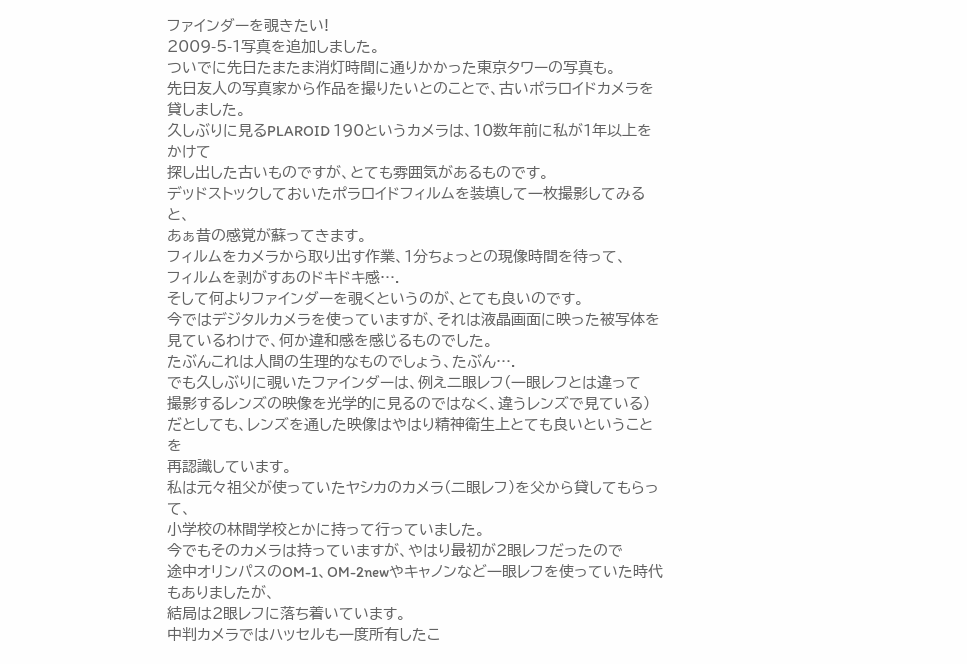ファインダーを覗きたい!
2009-5-1写真を追加しました。
ついでに先日たまたま消灯時間に通りかかった東京タワーの写真も。
先日友人の写真家から作品を撮りたいとのことで、古いポラロイドカメラを
貸しました。
久しぶりに見るPLAROID 190というカメラは、10数年前に私が1年以上をかけて
探し出した古いものですが、とても雰囲気があるものです。
デッドストックしておいたポラロイドフィルムを装填して一枚撮影してみると、
あぁ昔の感覚が蘇ってきます。
フィルムをカメラから取り出す作業、1分ちょっとの現像時間を待って、
フィルムを剥がすあのドキドキ感….
そして何よりファインダーを覗くというのが、とても良いのです。
今ではデジタルカメラを使っていますが、それは液晶画面に映った被写体を
見ているわけで、何か違和感を感じるものでした。
たぶんこれは人間の生理的なものでしょう、たぶん….
でも久しぶりに覗いたファインダーは、例え二眼レフ(一眼レフとは違って
撮影するレンズの映像を光学的に見るのではなく、違うレンズで見ている)
だとしても、レンズを通した映像はやはり精神衛生上とても良いということを
再認識しています。
私は元々祖父が使っていたヤシカのカメラ(二眼レフ)を父から貸してもらって、
小学校の林間学校とかに持って行っていました。
今でもそのカメラは持っていますが、やはり最初が2眼レフだったので
途中オリンパスのOM-1、OM-2newやキャノンなど一眼レフを使っていた時代もありましたが、
結局は2眼レフに落ち着いています。
中判カメラではハッセルも一度所有したこ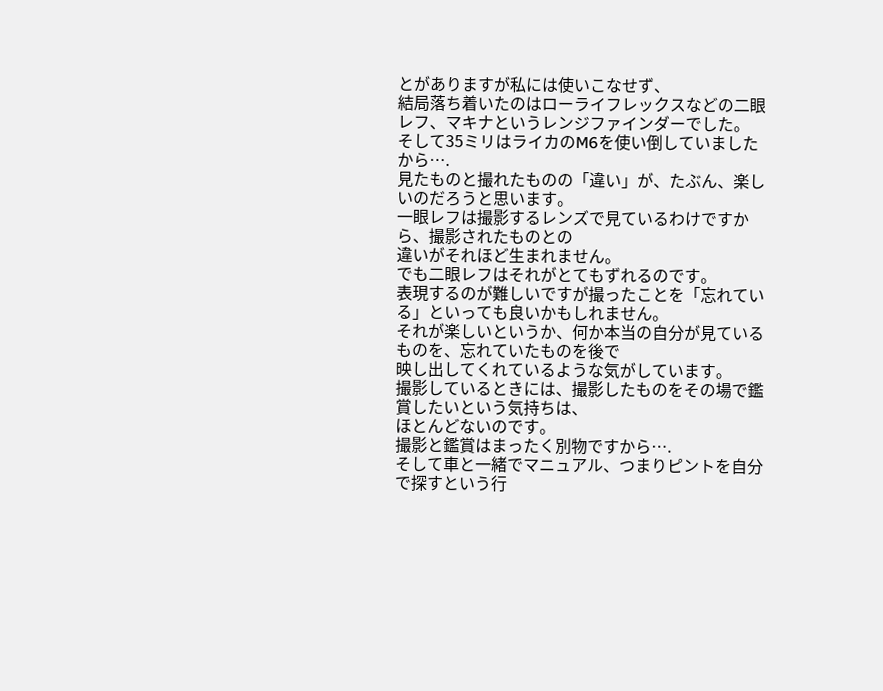とがありますが私には使いこなせず、
結局落ち着いたのはローライフレックスなどの二眼レフ、マキナというレンジファインダーでした。
そして35ミリはライカのM6を使い倒していましたから….
見たものと撮れたものの「違い」が、たぶん、楽しいのだろうと思います。
一眼レフは撮影するレンズで見ているわけですから、撮影されたものとの
違いがそれほど生まれません。
でも二眼レフはそれがとてもずれるのです。
表現するのが難しいですが撮ったことを「忘れている」といっても良いかもしれません。
それが楽しいというか、何か本当の自分が見ているものを、忘れていたものを後で
映し出してくれているような気がしています。
撮影しているときには、撮影したものをその場で鑑賞したいという気持ちは、
ほとんどないのです。
撮影と鑑賞はまったく別物ですから….
そして車と一緒でマニュアル、つまりピントを自分で探すという行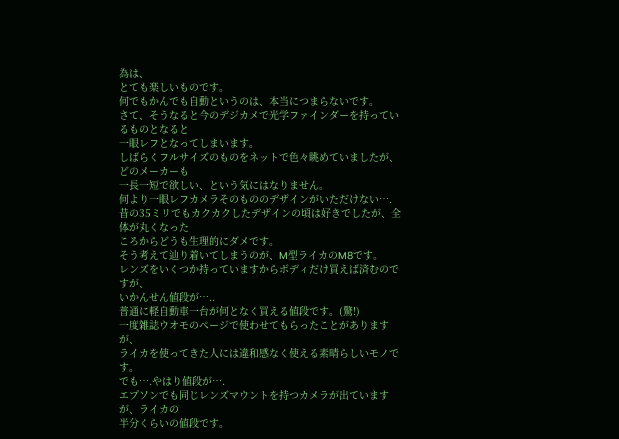為は、
とても楽しいものです。
何でもかんでも自動というのは、本当につまらないです。
さて、そうなると今のデジカメで光学ファインダーを持っているものとなると
一眼レフとなってしまいます。
しばらくフルサイズのものをネットで色々眺めていましたが、どのメーカーも
一長一短で欲しい、という気にはなりません。
何より一眼レフカメラそのもののデザインがいただけない….
昔の35ミリでもカクカクしたデザインの頃は好きでしたが、全体が丸くなった
ころからどうも生理的にダメです。
そう考えて辿り着いてしまうのが、M型ライカのM8です。
レンズをいくつか持っていますからボディだけ買えば済むのですが、
いかんせん値段が…..
普通に軽自動車一台が何となく買える値段です。(驚!)
一度雑誌ウオモのページで使わせてもらったことがありますが、
ライカを使ってきた人には違和感なく使える素晴らしいモノです。
でも….やはり値段が….
エプソンでも同じレンズマウントを持つカメラが出ていますが、ライカの
半分くらいの値段です。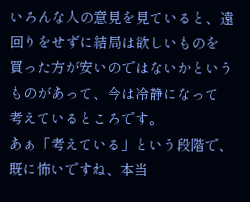いろんな人の意見を見ていると、遠回りをせずに結局は欲しいものを
買った方が安いのではないかというものがあって、今は冷静になって
考えているところです。
あぁ「考えている」という段階で、既に怖いですね、本当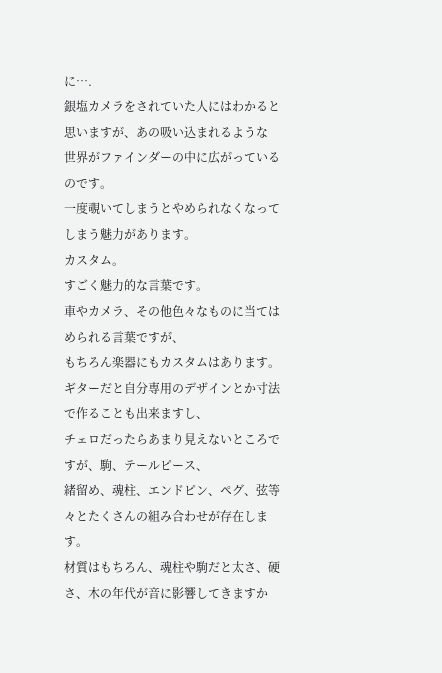に….
銀塩カメラをされていた人にはわかると思いますが、あの吸い込まれるような
世界がファインダーの中に広がっているのです。
一度覗いてしまうとやめられなくなってしまう魅力があります。
カスタム。
すごく魅力的な言葉です。
車やカメラ、その他色々なものに当てはめられる言葉ですが、
もちろん楽器にもカスタムはあります。
ギターだと自分専用のデザインとか寸法で作ることも出来ますし、
チェロだったらあまり見えないところですが、駒、テールピース、
緒留め、魂柱、エンドピン、ペグ、弦等々とたくさんの組み合わせが存在します。
材質はもちろん、魂柱や駒だと太さ、硬さ、木の年代が音に影響してきますか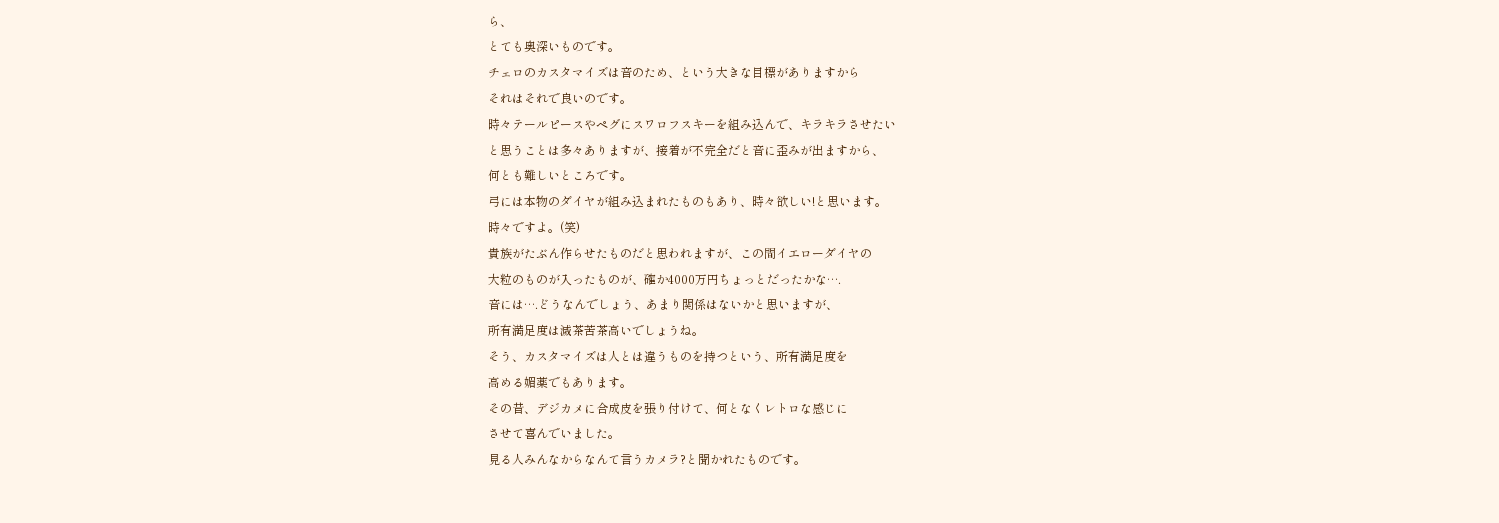ら、
とても奥深いものです。
チェロのカスタマイズは音のため、という大きな目標がありますから
それはそれで良いのです。
時々テールピースやペグにスワロフスキーを組み込んで、キラキラさせたい
と思うことは多々ありますが、接着が不完全だと音に歪みが出ますから、
何とも難しいところです。
弓には本物のダイヤが組み込まれたものもあり、時々欲しい!と思います。
時々ですよ。(笑)
貴族がたぶん作らせたものだと思われますが、この間イエローダイヤの
大粒のものが入ったものが、確か4000万円ちょっとだったかな….
音には….どうなんでしょう、あまり関係はないかと思いますが、
所有満足度は滅茶苦茶高いでしょうね。
そう、カスタマイズは人とは違うものを持つという、所有満足度を
高める媚薬でもあります。
その昔、デジカメに合成皮を張り付けて、何となくレトロな感じに
させて喜んでいました。
見る人みんなからなんて言うカメラ?と聞かれたものです。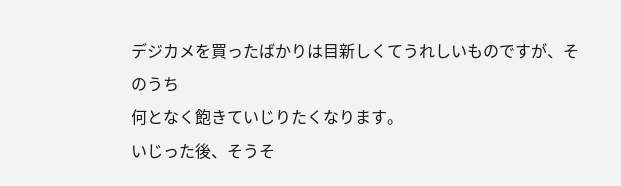デジカメを買ったばかりは目新しくてうれしいものですが、そのうち
何となく飽きていじりたくなります。
いじった後、そうそ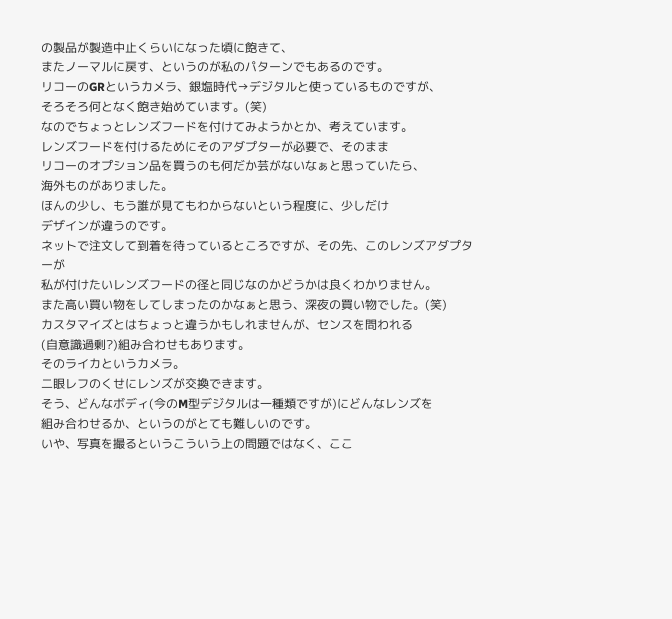の製品が製造中止くらいになった頃に飽きて、
またノーマルに戻す、というのが私のパターンでもあるのです。
リコーのGRというカメラ、銀塩時代→デジタルと使っているものですが、
そろそろ何となく飽き始めています。(笑)
なのでちょっとレンズフードを付けてみようかとか、考えています。
レンズフードを付けるためにそのアダプターが必要で、そのまま
リコーのオプション品を買うのも何だか芸がないなぁと思っていたら、
海外ものがありました。
ほんの少し、もう誰が見てもわからないという程度に、少しだけ
デザインが違うのです。
ネットで注文して到着を待っているところですが、その先、このレンズアダプターが
私が付けたいレンズフードの径と同じなのかどうかは良くわかりません。
また高い買い物をしてしまったのかなぁと思う、深夜の買い物でした。(笑)
カスタマイズとはちょっと違うかもしれませんが、センスを問われる
(自意識過剰?)組み合わせもあります。
そのライカというカメラ。
二眼レフのくせにレンズが交換できます。
そう、どんなボディ(今のM型デジタルは一種類ですが)にどんなレンズを
組み合わせるか、というのがとても難しいのです。
いや、写真を撮るというこういう上の問題ではなく、ここ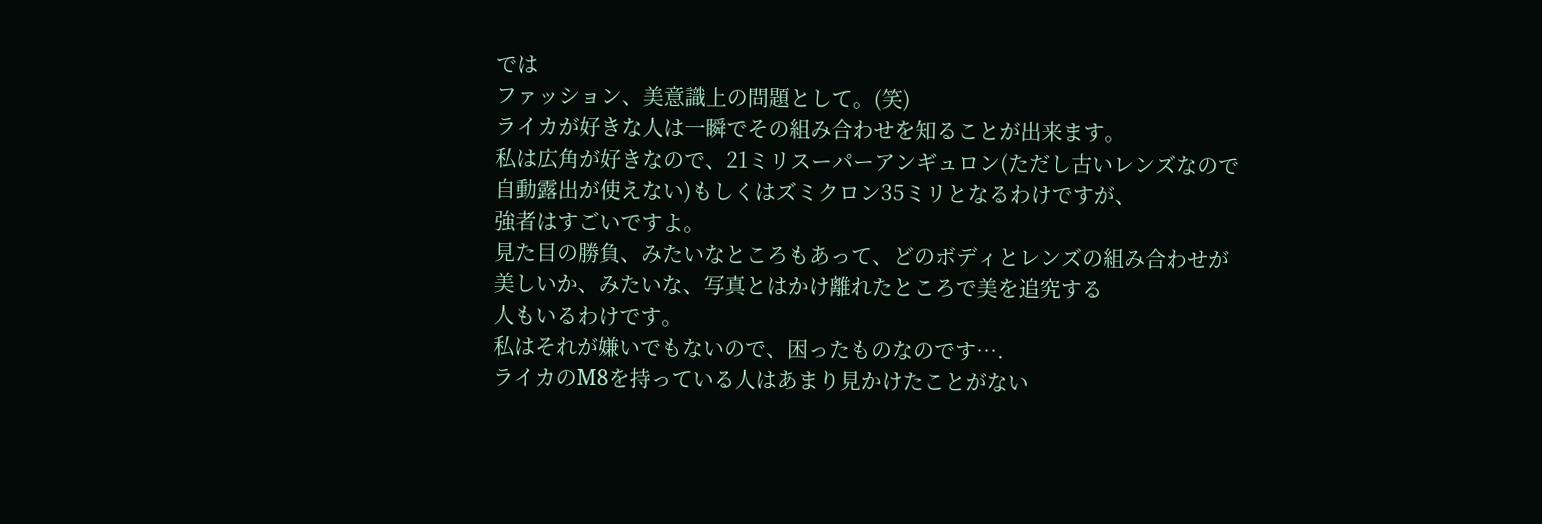では
ファッション、美意識上の問題として。(笑)
ライカが好きな人は一瞬でその組み合わせを知ることが出来ます。
私は広角が好きなので、21ミリスーパーアンギュロン(ただし古いレンズなので
自動露出が使えない)もしくはズミクロン35ミリとなるわけですが、
強者はすごいですよ。
見た目の勝負、みたいなところもあって、どのボディとレンズの組み合わせが
美しいか、みたいな、写真とはかけ離れたところで美を追究する
人もいるわけです。
私はそれが嫌いでもないので、困ったものなのです….
ライカのM8を持っている人はあまり見かけたことがない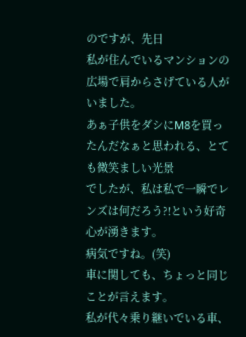のですが、先日
私が住んでいるマンションの広場で肩からさげている人がいました。
あぁ子供をダシにM8を買ったんだなぁと思われる、とても微笑ましい光景
でしたが、私は私で一瞬でレンズは何だろう?!という好奇心が湧きます。
病気ですね。(笑)
車に関しても、ちょっと同じことが言えます。
私が代々乗り継いでいる車、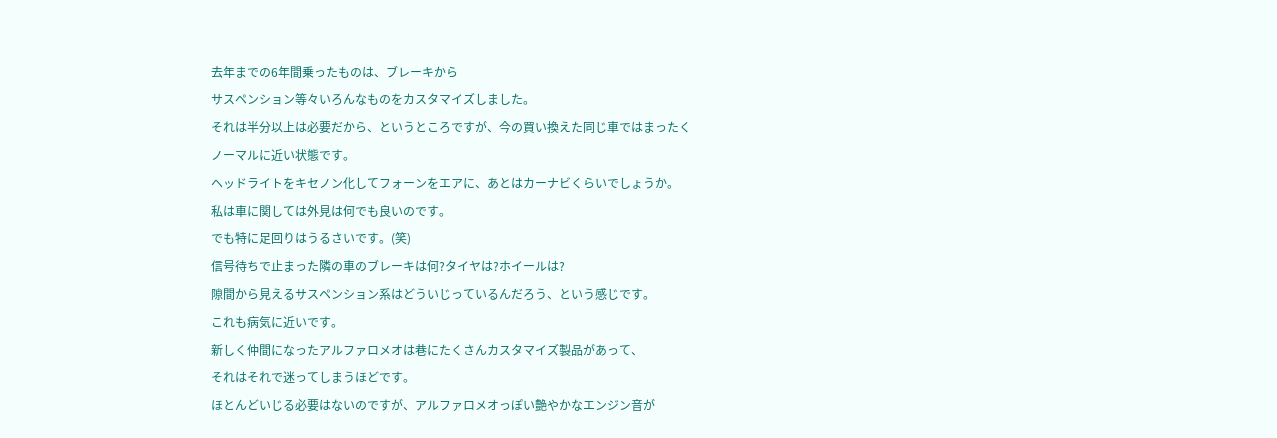去年までの6年間乗ったものは、ブレーキから
サスペンション等々いろんなものをカスタマイズしました。
それは半分以上は必要だから、というところですが、今の買い換えた同じ車ではまったく
ノーマルに近い状態です。
ヘッドライトをキセノン化してフォーンをエアに、あとはカーナビくらいでしょうか。
私は車に関しては外見は何でも良いのです。
でも特に足回りはうるさいです。(笑)
信号待ちで止まった隣の車のブレーキは何?タイヤは?ホイールは?
隙間から見えるサスペンション系はどういじっているんだろう、という感じです。
これも病気に近いです。
新しく仲間になったアルファロメオは巷にたくさんカスタマイズ製品があって、
それはそれで迷ってしまうほどです。
ほとんどいじる必要はないのですが、アルファロメオっぽい艶やかなエンジン音が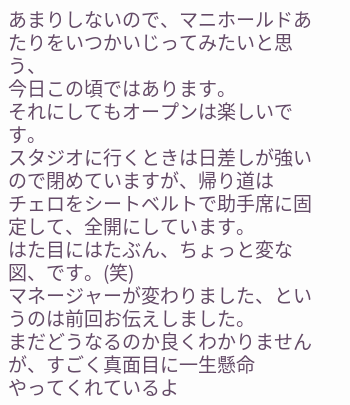あまりしないので、マニホールドあたりをいつかいじってみたいと思う、
今日この頃ではあります。
それにしてもオープンは楽しいです。
スタジオに行くときは日差しが強いので閉めていますが、帰り道は
チェロをシートベルトで助手席に固定して、全開にしています。
はた目にはたぶん、ちょっと変な図、です。(笑)
マネージャーが変わりました、というのは前回お伝えしました。
まだどうなるのか良くわかりませんが、すごく真面目に一生懸命
やってくれているよ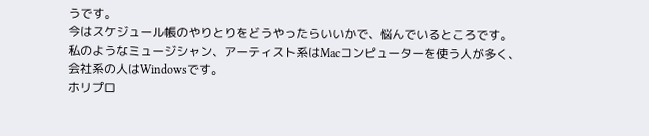うです。
今はスケジュール帳のやりとりをどうやったらいいかで、悩んでいるところです。
私のようなミュージシャン、アーティスト系はMacコンピューターを使う人が多く、
会社系の人はWindowsです。
ホリプロ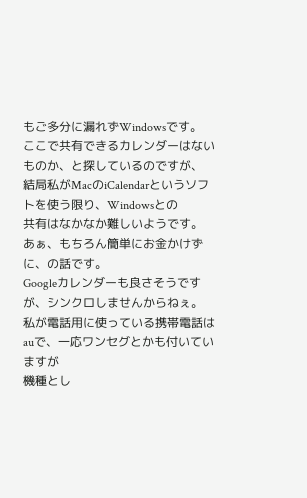もご多分に漏れずWindowsです。
ここで共有できるカレンダーはないものか、と探しているのですが、
結局私がMacのiCalendarというソフトを使う限り、Windowsとの
共有はなかなか難しいようです。
あぁ、もちろん簡単にお金かけずに、の話です。
Googleカレンダーも良さそうですが、シンクロしませんからねぇ。
私が電話用に使っている携帯電話はauで、一応ワンセグとかも付いていますが
機種とし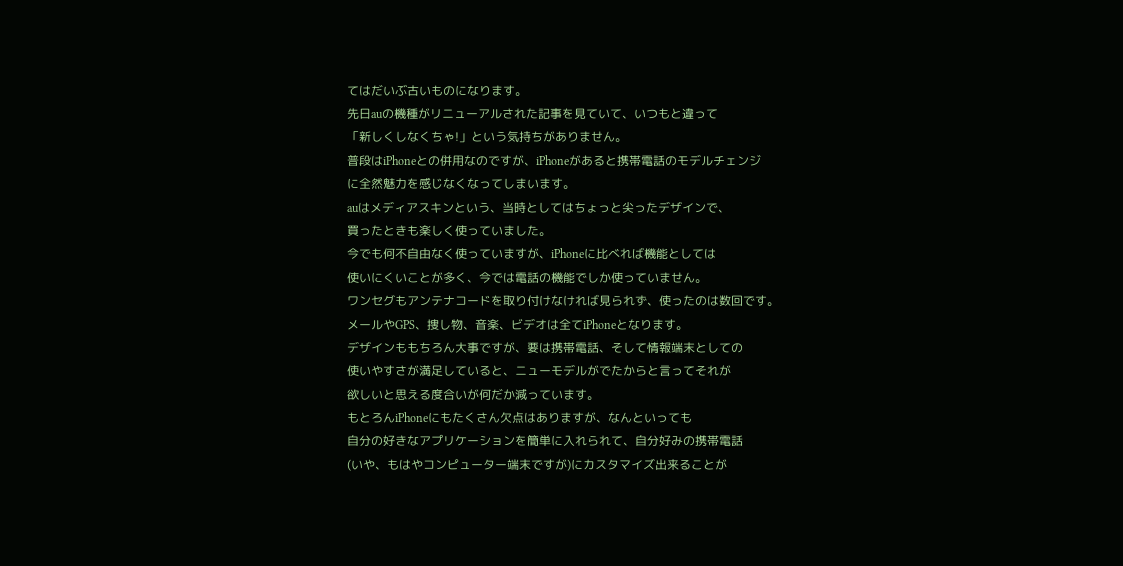てはだいぶ古いものになります。
先日auの機種がリニューアルされた記事を見ていて、いつもと違って
「新しくしなくちゃ!」という気持ちがありません。
普段はiPhoneとの併用なのですが、iPhoneがあると携帯電話のモデルチェンジ
に全然魅力を感じなくなってしまいます。
auはメディアスキンという、当時としてはちょっと尖ったデザインで、
買ったときも楽しく使っていました。
今でも何不自由なく使っていますが、iPhoneに比べれば機能としては
使いにくいことが多く、今では電話の機能でしか使っていません。
ワンセグもアンテナコードを取り付けなければ見られず、使ったのは数回です。
メールやGPS、捜し物、音楽、ビデオは全てiPhoneとなります。
デザインももちろん大事ですが、要は携帯電話、そして情報端末としての
使いやすさが満足していると、ニューモデルがでたからと言ってそれが
欲しいと思える度合いが何だか減っています。
もとろんiPhoneにもたくさん欠点はありますが、なんといっても
自分の好きなアプリケーションを簡単に入れられて、自分好みの携帯電話
(いや、もはやコンピューター端末ですが)にカスタマイズ出来ることが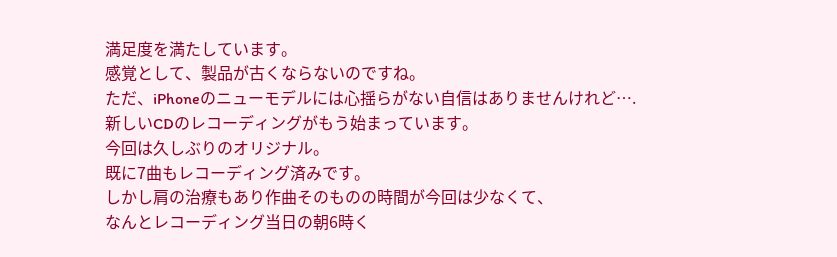満足度を満たしています。
感覚として、製品が古くならないのですね。
ただ、iPhoneのニューモデルには心揺らがない自信はありませんけれど….
新しいCDのレコーディングがもう始まっています。
今回は久しぶりのオリジナル。
既に7曲もレコーディング済みです。
しかし肩の治療もあり作曲そのものの時間が今回は少なくて、
なんとレコーディング当日の朝6時く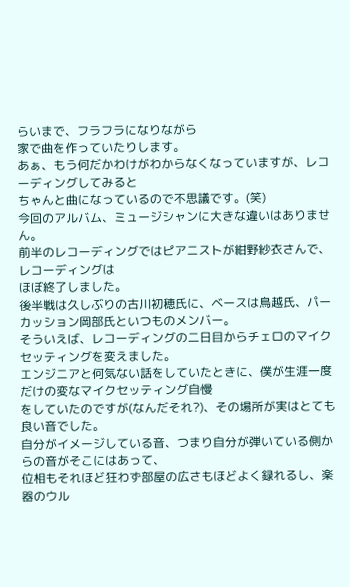らいまで、フラフラになりながら
家で曲を作っていたりします。
あぁ、もう何だかわけがわからなくなっていますが、レコーディングしてみると
ちゃんと曲になっているので不思議です。(笑)
今回のアルバム、ミュージシャンに大きな違いはありません。
前半のレコーディングではピアニストが紺野紗衣さんで、レコーディングは
ほぼ終了しました。
後半戦は久しぶりの古川初穂氏に、ベースは鳥越氏、パーカッション岡部氏といつものメンバー。
そういえば、レコーディングの二日目からチェロのマイクセッティングを変えました。
エンジニアと何気ない話をしていたときに、僕が生涯一度だけの変なマイクセッティング自慢
をしていたのですが(なんだそれ?)、その場所が実はとても良い音でした。
自分がイメージしている音、つまり自分が弾いている側からの音がそこにはあって、
位相もそれほど狂わず部屋の広さもほどよく録れるし、楽器のウル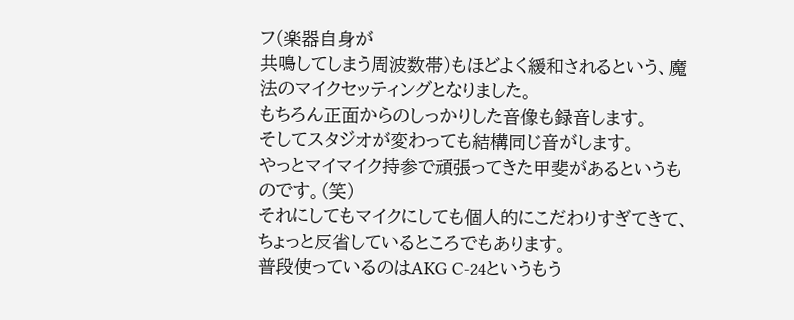フ(楽器自身が
共鳴してしまう周波数帯)もほどよく緩和されるという、魔法のマイクセッティングとなりました。
もちろん正面からのしっかりした音像も録音します。
そしてスタジオが変わっても結構同じ音がします。
やっとマイマイク持参で頑張ってきた甲斐があるというものです。(笑)
それにしてもマイクにしても個人的にこだわりすぎてきて、ちょっと反省しているところでもあります。
普段使っているのはAKG C-24というもう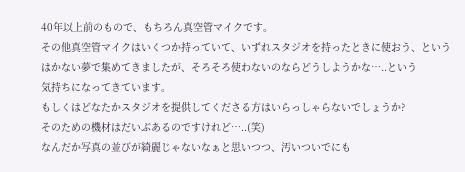40年以上前のもので、もちろん真空管マイクです。
その他真空管マイクはいくつか持っていて、いずれスタジオを持ったときに使おう、という
はかない夢で集めてきましたが、そろそろ使わないのならどうしようかな…..という
気持ちになってきています。
もしくはどなたかスタジオを提供してくださる方はいらっしゃらないでしょうか?
そのための機材はだいぶあるのですけれど…..(笑)
なんだか写真の並びが綺麗じゃないなぁと思いつつ、汚いついでにも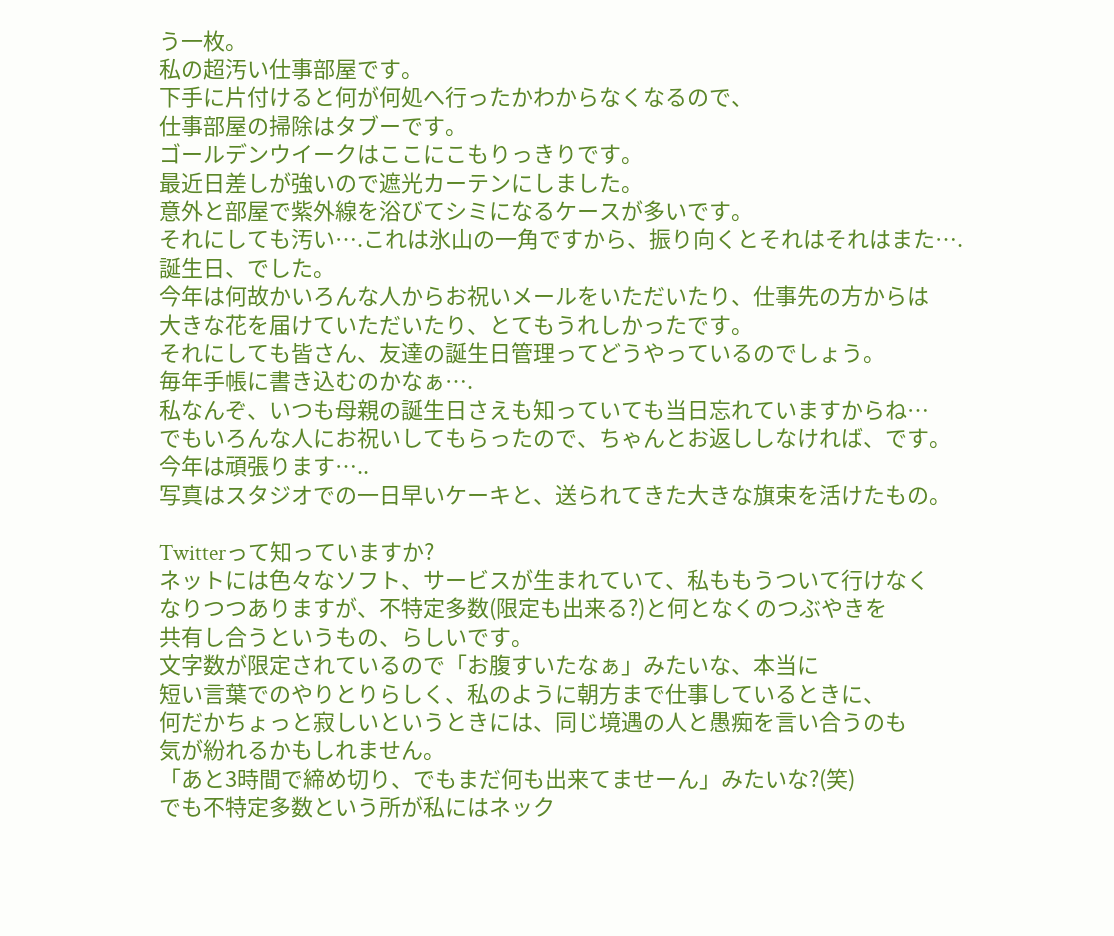う一枚。
私の超汚い仕事部屋です。
下手に片付けると何が何処へ行ったかわからなくなるので、
仕事部屋の掃除はタブーです。
ゴールデンウイークはここにこもりっきりです。
最近日差しが強いので遮光カーテンにしました。
意外と部屋で紫外線を浴びてシミになるケースが多いです。
それにしても汚い….これは氷山の一角ですから、振り向くとそれはそれはまた….
誕生日、でした。
今年は何故かいろんな人からお祝いメールをいただいたり、仕事先の方からは
大きな花を届けていただいたり、とてもうれしかったです。
それにしても皆さん、友達の誕生日管理ってどうやっているのでしょう。
毎年手帳に書き込むのかなぁ….
私なんぞ、いつも母親の誕生日さえも知っていても当日忘れていますからね…
でもいろんな人にお祝いしてもらったので、ちゃんとお返ししなければ、です。
今年は頑張ります…..
写真はスタジオでの一日早いケーキと、送られてきた大きな旗束を活けたもの。

Twitterって知っていますか?
ネットには色々なソフト、サービスが生まれていて、私ももうついて行けなく
なりつつありますが、不特定多数(限定も出来る?)と何となくのつぶやきを
共有し合うというもの、らしいです。
文字数が限定されているので「お腹すいたなぁ」みたいな、本当に
短い言葉でのやりとりらしく、私のように朝方まで仕事しているときに、
何だかちょっと寂しいというときには、同じ境遇の人と愚痴を言い合うのも
気が紛れるかもしれません。
「あと3時間で締め切り、でもまだ何も出来てませーん」みたいな?(笑)
でも不特定多数という所が私にはネック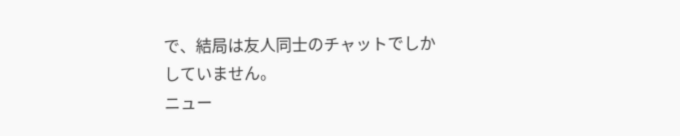で、結局は友人同士のチャットでしか
していません。
ニュー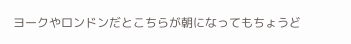ヨークやロンドンだとこちらが朝になってもちょうど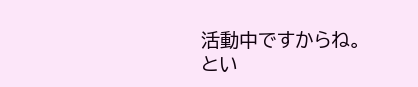活動中ですからね。
とい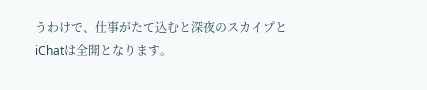うわけで、仕事がたて込むと深夜のスカイプとiChatは全開となります。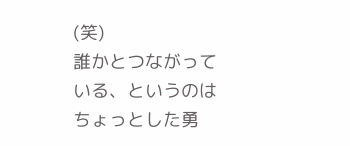(笑)
誰かとつながっている、というのはちょっとした勇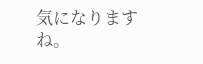気になりますね。